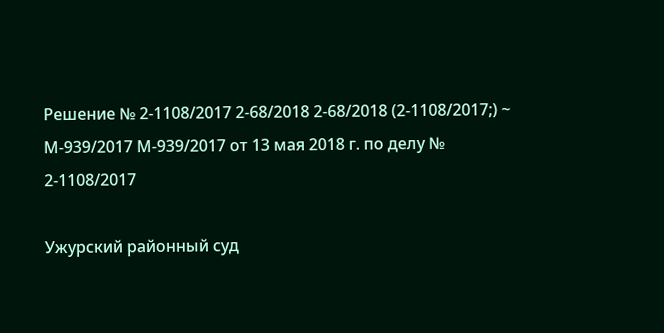Решение № 2-1108/2017 2-68/2018 2-68/2018 (2-1108/2017;) ~ М-939/2017 М-939/2017 от 13 мая 2018 г. по делу № 2-1108/2017

Ужурский районный суд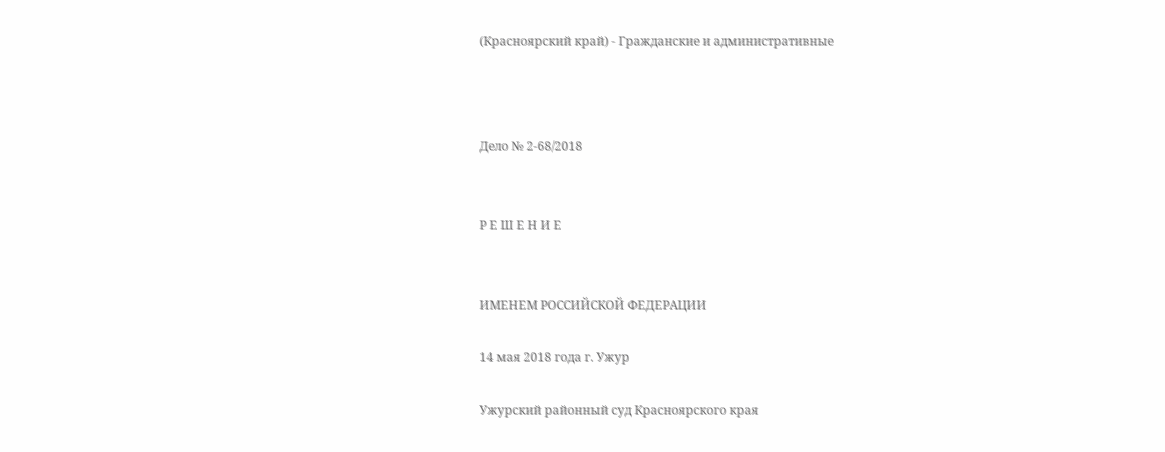(Красноярский край) - Гражданские и административные



Дело № 2-68/2018


Р Е Ш Е Н И Е


ИМЕНЕМ РОССИЙСКОЙ ФЕДЕРАЦИИ

14 мая 2018 года г. Ужур

Ужурский районный суд Красноярского края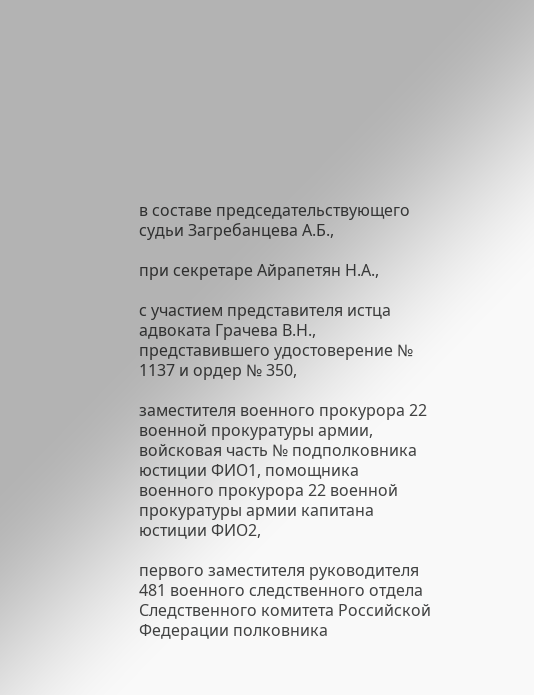в составе председательствующего судьи Загребанцева А.Б.,

при секретаре Айрапетян Н.А.,

с участием представителя истца адвоката Грачева В.Н., представившего удостоверение № 1137 и ордер № 350,

заместителя военного прокурора 22 военной прокуратуры армии, войсковая часть № подполковника юстиции ФИО1, помощника военного прокурора 22 военной прокуратуры армии капитана юстиции ФИО2,

первого заместителя руководителя 481 военного следственного отдела Следственного комитета Российской Федерации полковника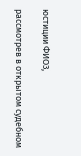юстиции ФИО3,

рассмотрев в открытом судебном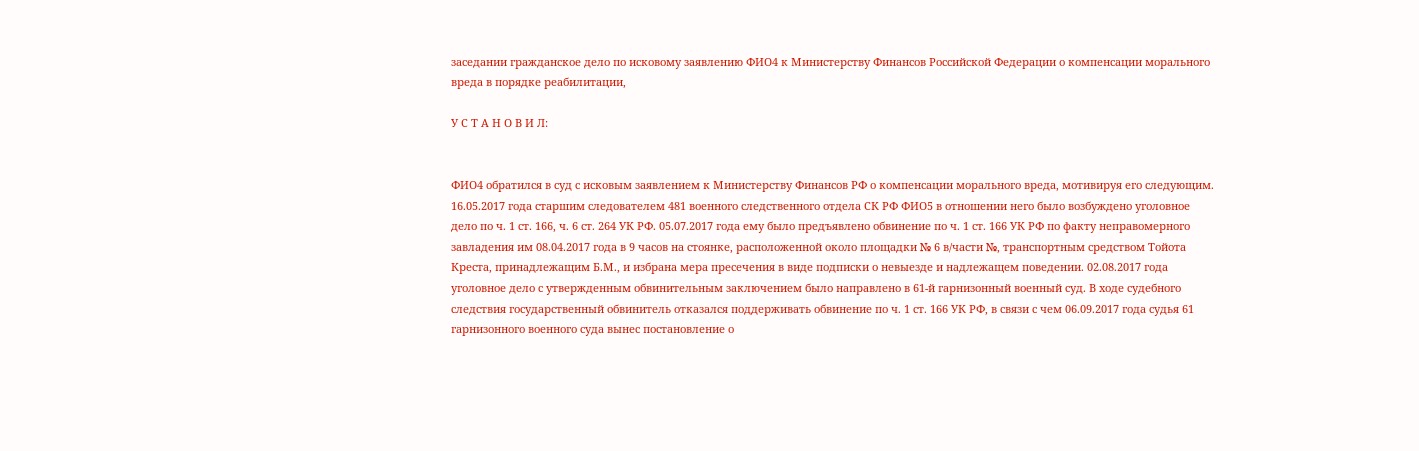заседании гражданское дело по исковому заявлению ФИО4 к Министерству Финансов Российской Федерации о компенсации морального вреда в порядке реабилитации,

У С Т А Н О В И Л:


ФИО4 обратился в суд с исковым заявлением к Министерству Финансов РФ о компенсации морального вреда, мотивируя его следующим. 16.05.2017 года старшим следователем 481 военного следственного отдела СК РФ ФИО5 в отношении него было возбуждено уголовное дело по ч. 1 ст. 166, ч. 6 ст. 264 УК РФ. 05.07.2017 года ему было предъявлено обвинение по ч. 1 ст. 166 УК РФ по факту неправомерного завладения им 08.04.2017 года в 9 часов на стоянке, расположенной около площадки № 6 в/части №, транспортным средством Тойота Креста, принадлежащим Б.М., и избрана мера пресечения в виде подписки о невыезде и надлежащем поведении. 02.08.2017 года уголовное дело с утвержденным обвинительным заключением было направлено в 61-й гарнизонный военный суд. В ходе судебного следствия государственный обвинитель отказался поддерживать обвинение по ч. 1 ст. 166 УК РФ, в связи с чем 06.09.2017 года судья 61 гарнизонного военного суда вынес постановление о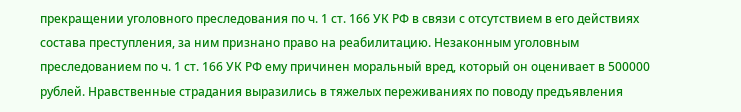прекращении уголовного преследования по ч. 1 ст. 166 УК РФ в связи с отсутствием в его действиях состава преступления, за ним признано право на реабилитацию. Незаконным уголовным преследованием по ч. 1 ст. 166 УК РФ ему причинен моральный вред, который он оценивает в 500000 рублей. Нравственные страдания выразились в тяжелых переживаниях по поводу предъявления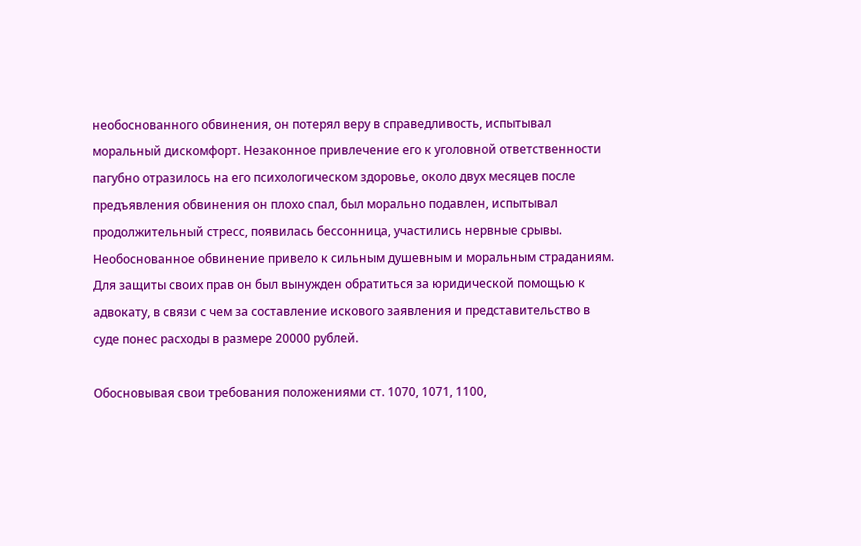необоснованного обвинения, он потерял веру в справедливость, испытывал моральный дискомфорт. Незаконное привлечение его к уголовной ответственности пагубно отразилось на его психологическом здоровье, около двух месяцев после предъявления обвинения он плохо спал, был морально подавлен, испытывал продолжительный стресс, появилась бессонница, участились нервные срывы. Необоснованное обвинение привело к сильным душевным и моральным страданиям. Для защиты своих прав он был вынужден обратиться за юридической помощью к адвокату, в связи с чем за составление искового заявления и представительство в суде понес расходы в размере 20000 рублей.

Обосновывая свои требования положениями ст. 1070, 1071, 1100,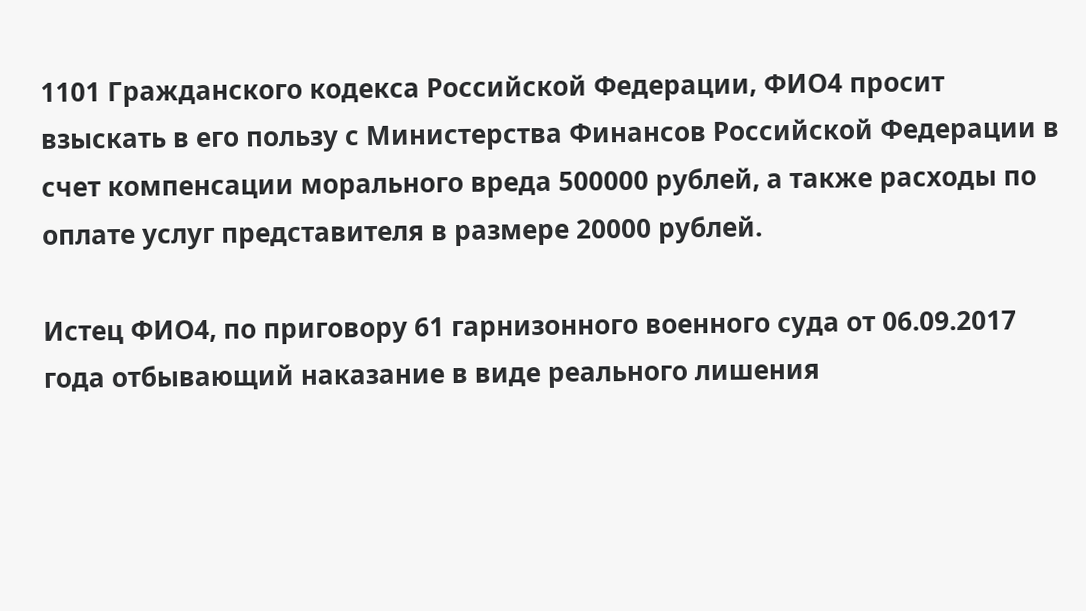1101 Гражданского кодекса Российской Федерации, ФИО4 просит взыскать в его пользу с Министерства Финансов Российской Федерации в счет компенсации морального вреда 500000 рублей, а также расходы по оплате услуг представителя в размере 20000 рублей.

Истец ФИО4, по приговору 61 гарнизонного военного суда от 06.09.2017 года отбывающий наказание в виде реального лишения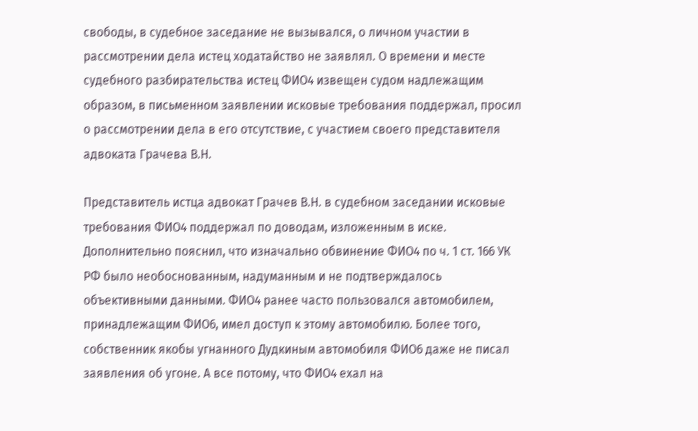свободы, в судебное заседание не вызывался, о личном участии в рассмотрении дела истец ходатайство не заявлял. О времени и месте судебного разбирательства истец ФИО4 извещен судом надлежащим образом, в письменном заявлении исковые требования поддержал, просил о рассмотрении дела в его отсутствие, с участием своего представителя адвоката Грачева В.Н.

Представитель истца адвокат Грачев В.Н. в судебном заседании исковые требования ФИО4 поддержал по доводам, изложенным в иске. Дополнительно пояснил, что изначально обвинение ФИО4 по ч. 1 ст. 166 УК РФ было необоснованным, надуманным и не подтверждалось объективными данными. ФИО4 ранее часто пользовался автомобилем, принадлежащим ФИО6, имел доступ к этому автомобилю. Более того, собственник якобы угнанного Дудкиным автомобиля ФИО6 даже не писал заявления об угоне. А все потому, что ФИО4 ехал на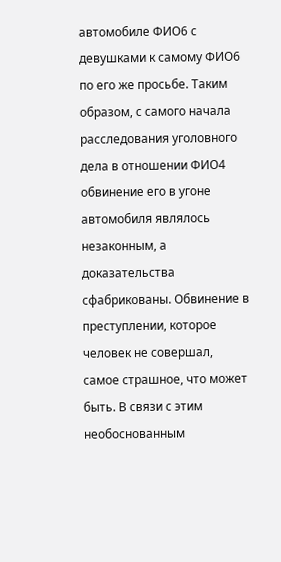автомобиле ФИО6 с девушками к самому ФИО6 по его же просьбе. Таким образом, с самого начала расследования уголовного дела в отношении ФИО4 обвинение его в угоне автомобиля являлось незаконным, а доказательства сфабрикованы. Обвинение в преступлении, которое человек не совершал, самое страшное, что может быть. В связи с этим необоснованным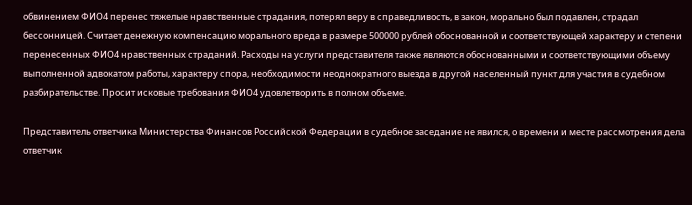обвинением ФИО4 перенес тяжелые нравственные страдания, потерял веру в справедливость, в закон, морально был подавлен, страдал бессонницей. Считает денежную компенсацию морального вреда в размере 500000 рублей обоснованной и соответствующей характеру и степени перенесенных ФИО4 нравственных страданий. Расходы на услуги представителя также являются обоснованными и соответствующими объему выполненной адвокатом работы, характеру спора, необходимости неоднократного выезда в другой населенный пункт для участия в судебном разбирательстве. Просит исковые требования ФИО4 удовлетворить в полном объеме.

Представитель ответчика Министерства Финансов Российской Федерации в судебное заседание не явился, о времени и месте рассмотрения дела ответчик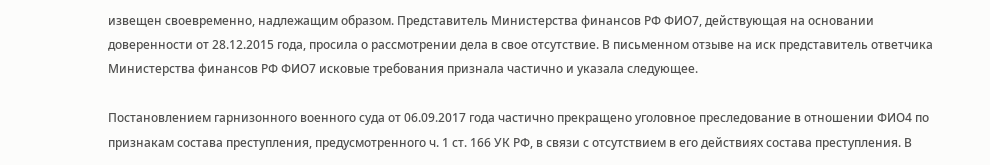извещен своевременно, надлежащим образом. Представитель Министерства финансов РФ ФИО7, действующая на основании доверенности от 28.12.2015 года, просила о рассмотрении дела в свое отсутствие. В письменном отзыве на иск представитель ответчика Министерства финансов РФ ФИО7 исковые требования признала частично и указала следующее.

Постановлением гарнизонного военного суда от 06.09.2017 года частично прекращено уголовное преследование в отношении ФИО4 по признакам состава преступления, предусмотренного ч. 1 ст. 166 УК РФ, в связи с отсутствием в его действиях состава преступления. В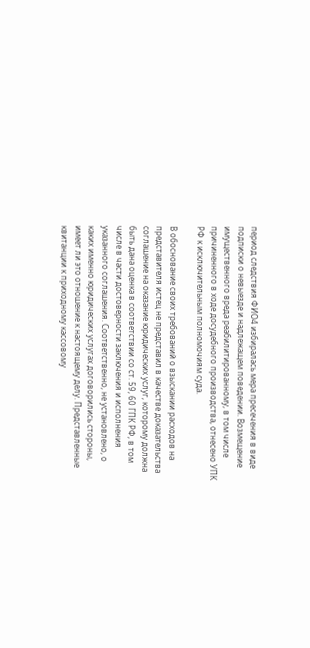период следствия ФИО4 избиралась мера пресечения в виде подписки о невыезде и надлежащем поведении. Возмещение имущественного вреда реабилитированному, в том числе причиненного в ходе досудебного производства, отнесено УПК РФ к исключительным полномочиям суда.

В обоснование своих требований о взыскании расходов на представителя истец не представил в качестве доказательства соглашение на оказание юридических услуг, которому должна быть дана оценка в соответствии со ст. 59, 60 ГПК РФ, в том числе в части достоверности заключения и исполнения указанного соглашения. Соответственно, не установлено, о каких именно юридических услугах договорились стороны, имеет ли это отношение к настоящему делу. Представленные квитанции к приходному кассовому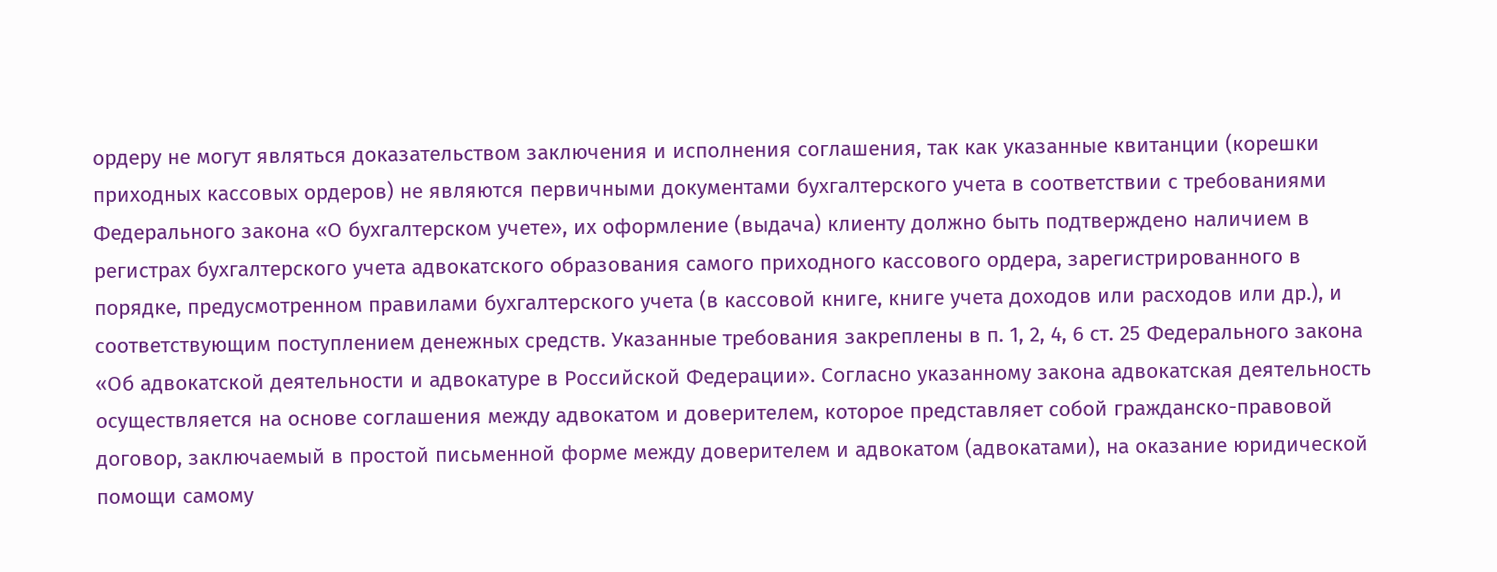ордеру не могут являться доказательством заключения и исполнения соглашения, так как указанные квитанции (корешки приходных кассовых ордеров) не являются первичными документами бухгалтерского учета в соответствии с требованиями Федерального закона «О бухгалтерском учете», их оформление (выдача) клиенту должно быть подтверждено наличием в регистрах бухгалтерского учета адвокатского образования самого приходного кассового ордера, зарегистрированного в порядке, предусмотренном правилами бухгалтерского учета (в кассовой книге, книге учета доходов или расходов или др.), и соответствующим поступлением денежных средств. Указанные требования закреплены в п. 1, 2, 4, 6 ст. 25 Федерального закона «Об адвокатской деятельности и адвокатуре в Российской Федерации». Согласно указанному закона адвокатская деятельность осуществляется на основе соглашения между адвокатом и доверителем, которое представляет собой гражданско-правовой договор, заключаемый в простой письменной форме между доверителем и адвокатом (адвокатами), на оказание юридической помощи самому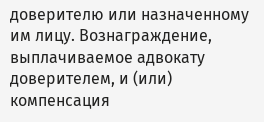доверителю или назначенному им лицу. Вознаграждение, выплачиваемое адвокату доверителем, и (или) компенсация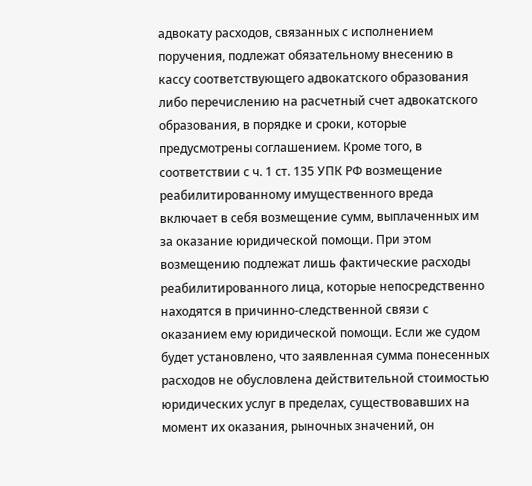адвокату расходов, связанных с исполнением поручения, подлежат обязательному внесению в кассу соответствующего адвокатского образования либо перечислению на расчетный счет адвокатского образования, в порядке и сроки, которые предусмотрены соглашением. Кроме того, в соответствии с ч. 1 ст. 135 УПК РФ возмещение реабилитированному имущественного вреда включает в себя возмещение сумм, выплаченных им за оказание юридической помощи. При этом возмещению подлежат лишь фактические расходы реабилитированного лица, которые непосредственно находятся в причинно-следственной связи с оказанием ему юридической помощи. Если же судом будет установлено, что заявленная сумма понесенных расходов не обусловлена действительной стоимостью юридических услуг в пределах, существовавших на момент их оказания, рыночных значений, он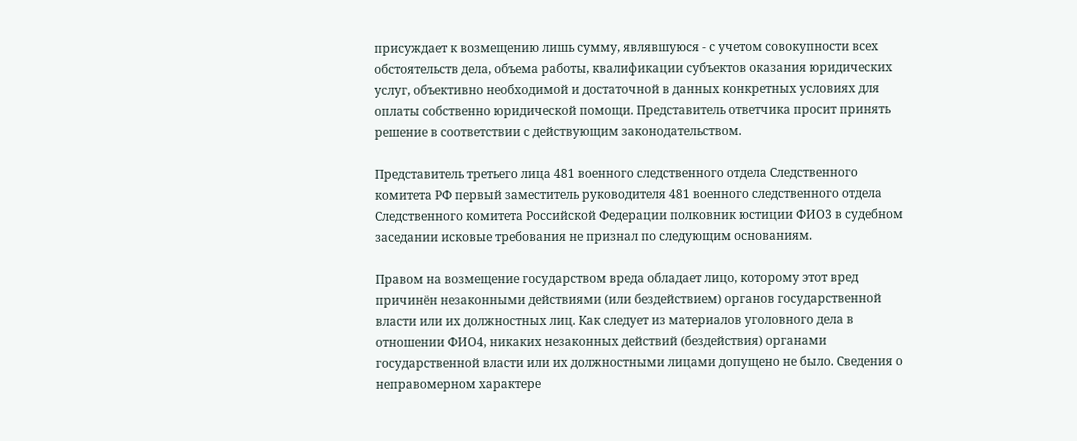присуждает к возмещению лишь сумму, являвшуюся - с учетом совокупности всех обстоятельств дела, объема работы, квалификации субъектов оказания юридических услуг, объективно необходимой и достаточной в данных конкретных условиях для оплаты собственно юридической помощи. Представитель ответчика просит принять решение в соответствии с действующим законодательством.

Представитель третьего лица 481 военного следственного отдела Следственного комитета РФ первый заместитель руководителя 481 военного следственного отдела Следственного комитета Российской Федерации полковник юстиции ФИО3 в судебном заседании исковые требования не признал по следующим основаниям.

Правом на возмещение государством вреда обладает лицо, которому этот вред причинён незаконными действиями (или бездействием) органов государственной власти или их должностных лиц. Как следует из материалов уголовного дела в отношении ФИО4, никаких незаконных действий (бездействия) органами государственной власти или их должностными лицами допущено не было. Сведения о неправомерном характере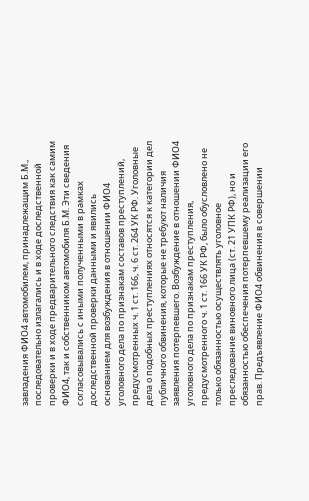завладения ФИО4 автомобилем, принадлежащим Б.М., последовательно излагались и в ходе доследственной проверки и в ходе предварительного следствия как самим ФИО4, так и собственником автомобиля Б.М. Эти сведения согласовывались с иными полученными в рамках доследственной проверки данными и явились основанием для возбуждения в отношении ФИО4 уголовного дела по признакам составов преступлений, предусмотренных ч. 1 ст. 166, ч. 6 ст. 264 УК РФ. Уголовные дела о подобных преступлениях относятся к категории дел публичного обвинения, которые не требуют наличия заявления потерпевшего. Возбуждение в отношении ФИО4 уголовного дела по признакам преступления, предусмотренного ч. 1 ст. 166 УК РФ, было обусловлено не только обязанностью осуществлять уголовное преследование виновного лица (ст. 21 УПК РФ), но и обязанностью обеспечения потерпевшему реализации его прав. Предъявление ФИО4 обвинения в совершении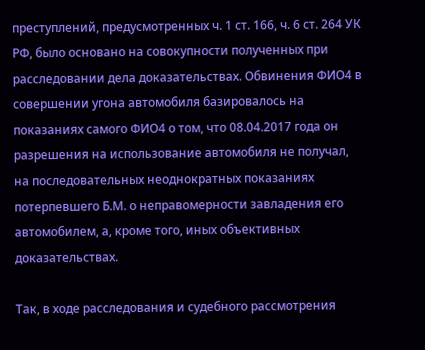преступлений, предусмотренных ч. 1 ст. 166, ч. 6 ст. 264 УК РФ, было основано на совокупности полученных при расследовании дела доказательствах. Обвинения ФИО4 в совершении угона автомобиля базировалось на показаниях самого ФИО4 о том, что 08.04.2017 года он разрешения на использование автомобиля не получал, на последовательных неоднократных показаниях потерпевшего Б.М. о неправомерности завладения его автомобилем, а, кроме того, иных объективных доказательствах.

Так, в ходе расследования и судебного рассмотрения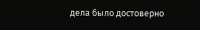дела было достоверно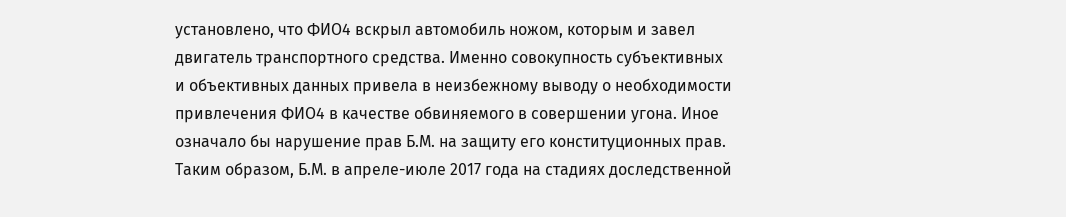установлено, что ФИО4 вскрыл автомобиль ножом, которым и завел двигатель транспортного средства. Именно совокупность субъективных и объективных данных привела в неизбежному выводу о необходимости привлечения ФИО4 в качестве обвиняемого в совершении угона. Иное означало бы нарушение прав Б.М. на защиту его конституционных прав. Таким образом, Б.М. в апреле-июле 2017 года на стадиях доследственной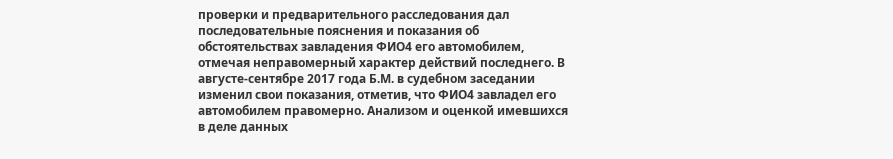проверки и предварительного расследования дал последовательные пояснения и показания об обстоятельствах завладения ФИО4 его автомобилем, отмечая неправомерный характер действий последнего. В августе-сентябре 2017 года Б.М. в судебном заседании изменил свои показания, отметив, что ФИО4 завладел его автомобилем правомерно. Анализом и оценкой имевшихся в деле данных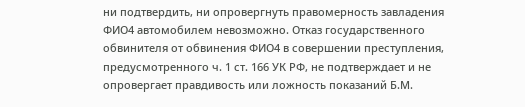ни подтвердить, ни опровергнуть правомерность завладения ФИО4 автомобилем невозможно. Отказ государственного обвинителя от обвинения ФИО4 в совершении преступления, предусмотренного ч. 1 ст. 166 УК РФ, не подтверждает и не опровергает правдивость или ложность показаний Б.М.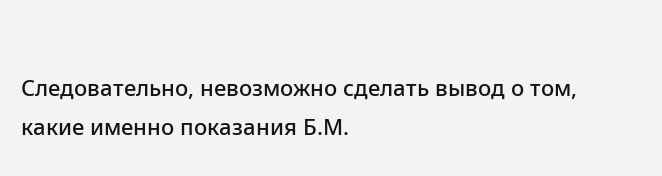Следовательно, невозможно сделать вывод о том, какие именно показания Б.М.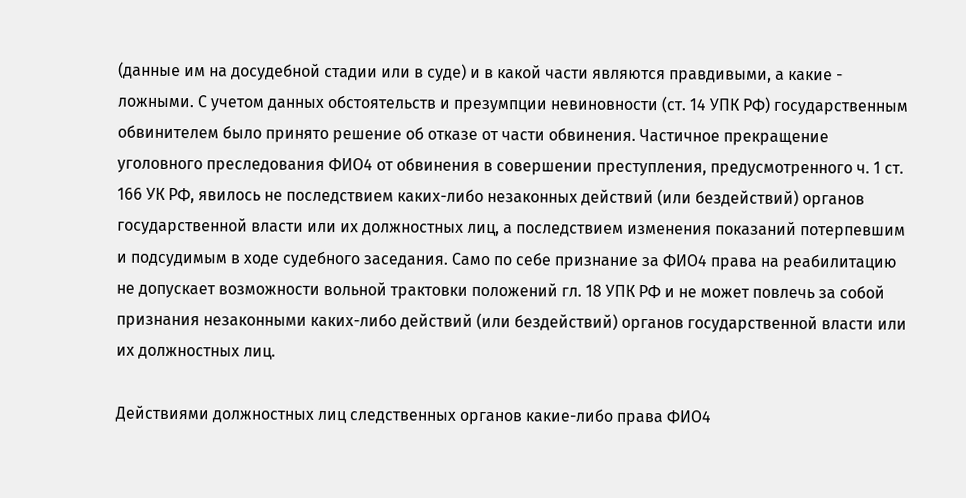(данные им на досудебной стадии или в суде) и в какой части являются правдивыми, а какие - ложными. С учетом данных обстоятельств и презумпции невиновности (ст. 14 УПК РФ) государственным обвинителем было принято решение об отказе от части обвинения. Частичное прекращение уголовного преследования ФИО4 от обвинения в совершении преступления, предусмотренного ч. 1 ст. 166 УК РФ, явилось не последствием каких-либо незаконных действий (или бездействий) органов государственной власти или их должностных лиц, а последствием изменения показаний потерпевшим и подсудимым в ходе судебного заседания. Само по себе признание за ФИО4 права на реабилитацию не допускает возможности вольной трактовки положений гл. 18 УПК РФ и не может повлечь за собой признания незаконными каких-либо действий (или бездействий) органов государственной власти или их должностных лиц.

Действиями должностных лиц следственных органов какие-либо права ФИО4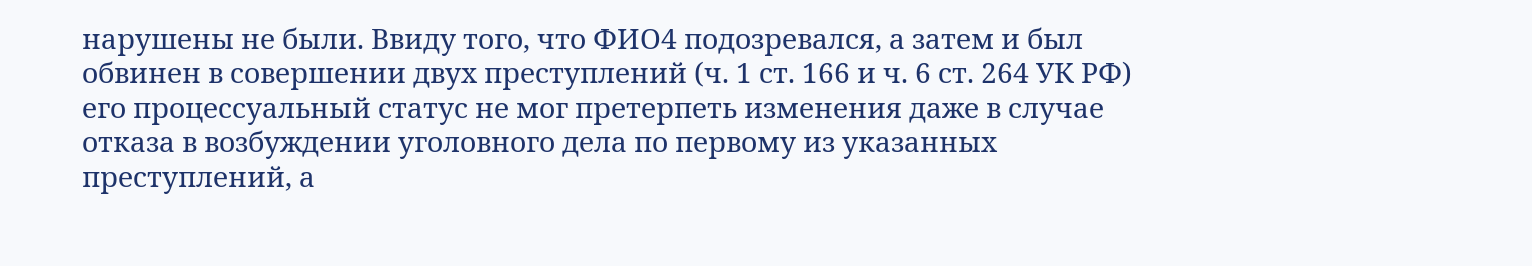нарушены не были. Ввиду того, что ФИО4 подозревался, а затем и был обвинен в совершении двух преступлений (ч. 1 ст. 166 и ч. 6 ст. 264 УК РФ) его процессуальный статус не мог претерпеть изменения даже в случае отказа в возбуждении уголовного дела по первому из указанных преступлений, а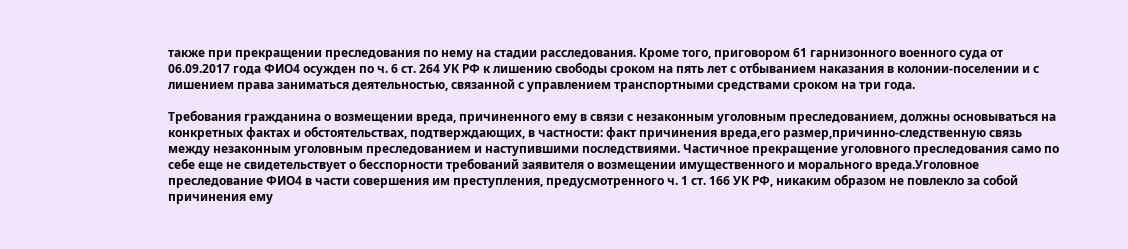также при прекращении преследования по нему на стадии расследования. Кроме того, приговором 61 гарнизонного военного суда от 06.09.2017 года ФИО4 осужден по ч. 6 ст. 264 УК РФ к лишению свободы сроком на пять лет с отбыванием наказания в колонии-поселении и с лишением права заниматься деятельностью, связанной с управлением транспортными средствами сроком на три года.

Требования гражданина о возмещении вреда, причиненного ему в связи с незаконным уголовным преследованием, должны основываться на конкретных фактах и обстоятельствах, подтверждающих, в частности: факт причинения вреда,его размер,причинно-следственную связь между незаконным уголовным преследованием и наступившими последствиями. Частичное прекращение уголовного преследования само по себе еще не свидетельствует о бесспорности требований заявителя о возмещении имущественного и морального вреда.Уголовное преследование ФИО4 в части совершения им преступления, предусмотренного ч. 1 ст. 166 УК РФ, никаким образом не повлекло за собой причинения ему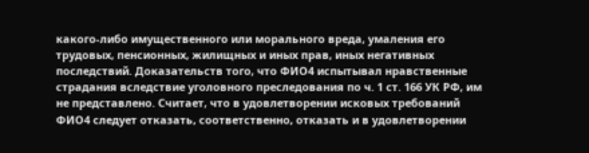какого-либо имущественного или морального вреда, умаления его трудовых, пенсионных, жилищных и иных прав, иных негативных последствий. Доказательств того, что ФИО4 испытывал нравственные страдания вследствие уголовного преследования по ч. 1 ст. 166 УК РФ, им не представлено. Считает, что в удовлетворении исковых требований ФИО4 следует отказать, соответственно, отказать и в удовлетворении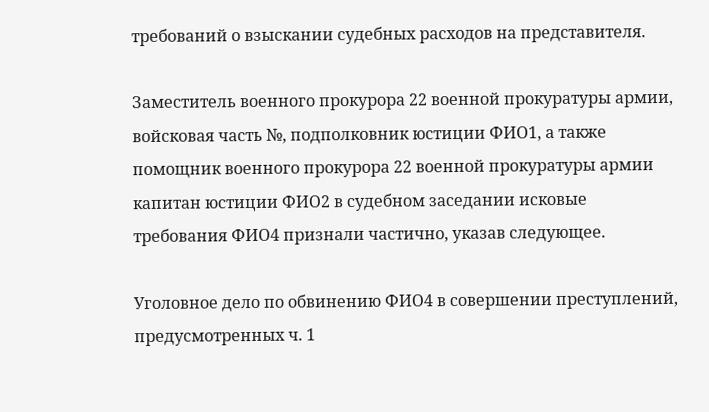требований о взыскании судебных расходов на представителя.

Заместитель военного прокурора 22 военной прокуратуры армии, войсковая часть №, подполковник юстиции ФИО1, а также помощник военного прокурора 22 военной прокуратуры армии капитан юстиции ФИО2 в судебном заседании исковые требования ФИО4 признали частично, указав следующее.

Уголовное дело по обвинению ФИО4 в совершении преступлений, предусмотренных ч. 1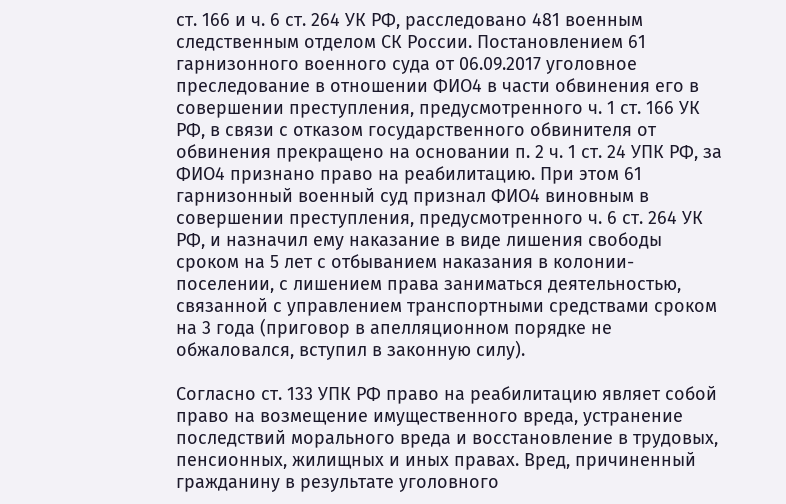ст. 166 и ч. 6 ст. 264 УК РФ, расследовано 481 военным следственным отделом СК России. Постановлением 61 гарнизонного военного суда от 06.09.2017 уголовное преследование в отношении ФИО4 в части обвинения его в совершении преступления, предусмотренного ч. 1 ст. 166 УК РФ, в связи с отказом государственного обвинителя от обвинения прекращено на основании п. 2 ч. 1 ст. 24 УПК РФ, за ФИО4 признано право на реабилитацию. При этом 61 гарнизонный военный суд признал ФИО4 виновным в совершении преступления, предусмотренного ч. 6 ст. 264 УК РФ, и назначил ему наказание в виде лишения свободы сроком на 5 лет с отбыванием наказания в колонии-поселении, с лишением права заниматься деятельностью, связанной с управлением транспортными средствами сроком на 3 года (приговор в апелляционном порядке не обжаловался, вступил в законную силу).

Согласно ст. 133 УПК РФ право на реабилитацию являет собой право на возмещение имущественного вреда, устранение последствий морального вреда и восстановление в трудовых, пенсионных, жилищных и иных правах. Вред, причиненный гражданину в результате уголовного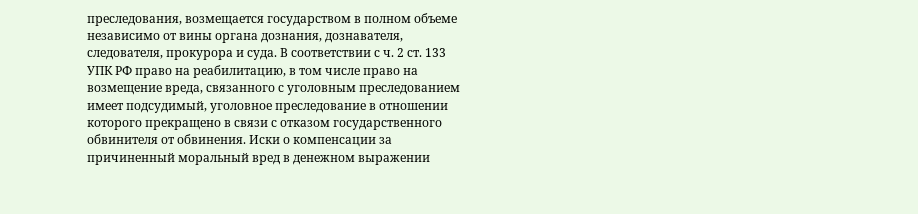преследования, возмещается государством в полном объеме независимо от вины органа дознания, дознавателя, следователя, прокурора и суда. В соответствии с ч. 2 ст. 133 УПК РФ право на реабилитацию, в том числе право на возмещение вреда, связанного с уголовным преследованием имеет подсудимый, уголовное преследование в отношении которого прекращено в связи с отказом государственного обвинителя от обвинения. Иски о компенсации за причиненный моральный вред в денежном выражении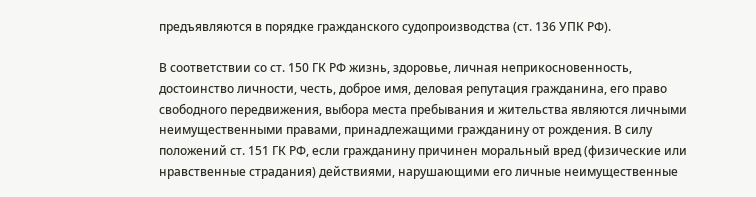предъявляются в порядке гражданского судопроизводства (ст. 136 УПК РФ).

В соответствии со ст. 150 ГК РФ жизнь, здоровье, личная неприкосновенность, достоинство личности, честь, доброе имя, деловая репутация гражданина, его право свободного передвижения, выбора места пребывания и жительства являются личными неимущественными правами, принадлежащими гражданину от рождения. В силу положений ст. 151 ГК РФ, если гражданину причинен моральный вред (физические или нравственные страдания) действиями, нарушающими его личные неимущественные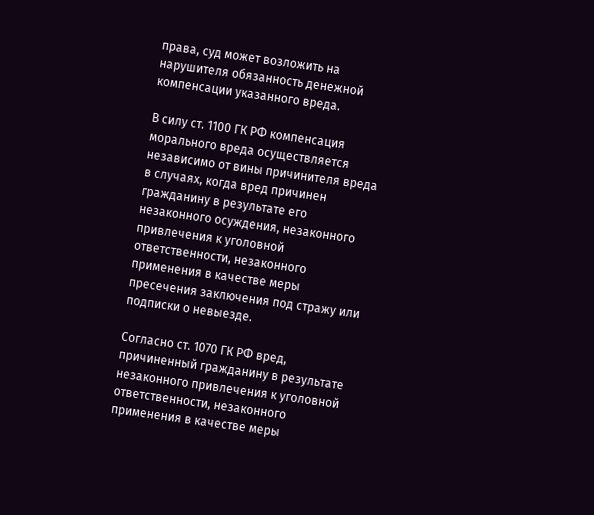права, суд может возложить на нарушителя обязанность денежной компенсации указанного вреда.

В силу ст. 1100 ГК РФ компенсация морального вреда осуществляется независимо от вины причинителя вреда в случаях, когда вред причинен гражданину в результате его незаконного осуждения, незаконного привлечения к уголовной ответственности, незаконного применения в качестве меры пресечения заключения под стражу или подписки о невыезде.

Согласно ст. 1070 ГК РФ вред, причиненный гражданину в результате незаконного привлечения к уголовной ответственности, незаконного применения в качестве меры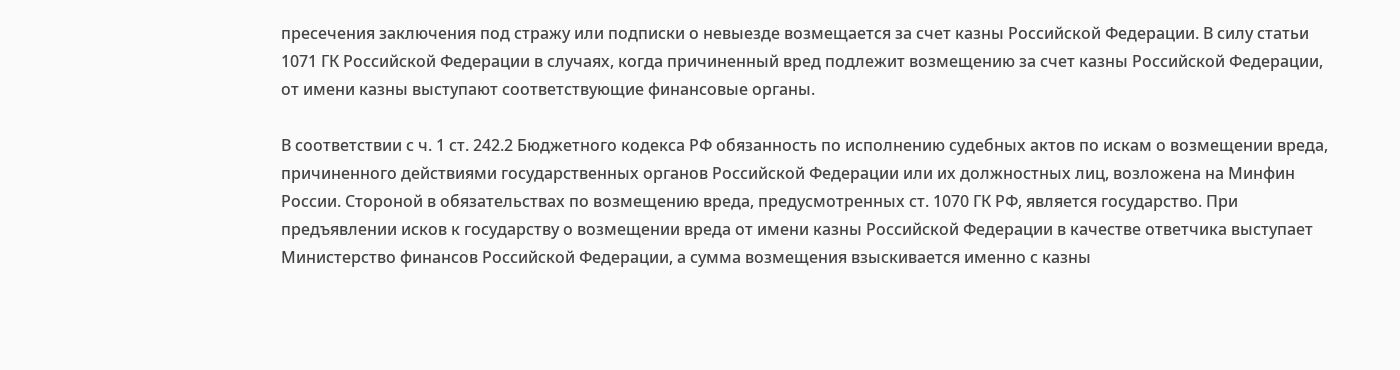пресечения заключения под стражу или подписки о невыезде возмещается за счет казны Российской Федерации. В силу статьи 1071 ГК Российской Федерации в случаях, когда причиненный вред подлежит возмещению за счет казны Российской Федерации, от имени казны выступают соответствующие финансовые органы.

В соответствии с ч. 1 ст. 242.2 Бюджетного кодекса РФ обязанность по исполнению судебных актов по искам о возмещении вреда, причиненного действиями государственных органов Российской Федерации или их должностных лиц, возложена на Минфин России. Стороной в обязательствах по возмещению вреда, предусмотренных ст. 1070 ГК РФ, является государство. При предъявлении исков к государству о возмещении вреда от имени казны Российской Федерации в качестве ответчика выступает Министерство финансов Российской Федерации, а сумма возмещения взыскивается именно с казны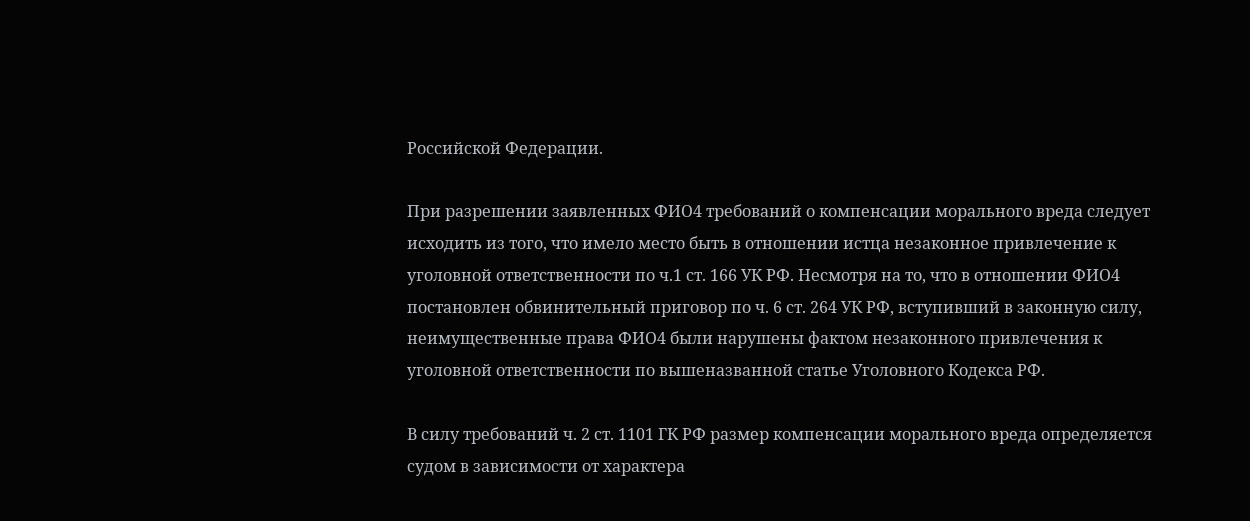Российской Федерации.

При разрешении заявленных ФИО4 требований о компенсации морального вреда следует исходить из того, что имело место быть в отношении истца незаконное привлечение к уголовной ответственности по ч.1 ст. 166 УК РФ. Несмотря на то, что в отношении ФИО4 постановлен обвинительный приговор по ч. 6 ст. 264 УК РФ, вступивший в законную силу, неимущественные права ФИО4 были нарушены фактом незаконного привлечения к уголовной ответственности по вышеназванной статье Уголовного Кодекса РФ.

В силу требований ч. 2 ст. 1101 ГК РФ размер компенсации морального вреда определяется судом в зависимости от характера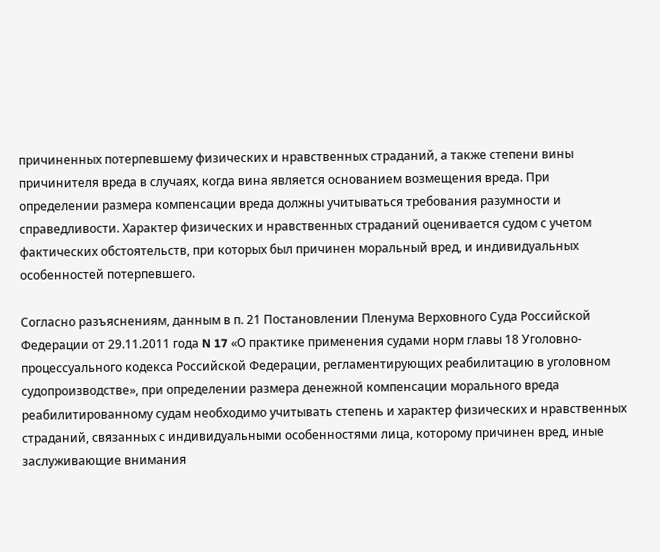причиненных потерпевшему физических и нравственных страданий, а также степени вины причинителя вреда в случаях, когда вина является основанием возмещения вреда. При определении размера компенсации вреда должны учитываться требования разумности и справедливости. Характер физических и нравственных страданий оценивается судом с учетом фактических обстоятельств, при которых был причинен моральный вред, и индивидуальных особенностей потерпевшего.

Согласно разъяснениям, данным в п. 21 Постановлении Пленума Верховного Суда Российской Федерации от 29.11.2011 года N 17 «О практике применения судами норм главы 18 Уголовно-процессуального кодекса Российской Федерации, регламентирующих реабилитацию в уголовном судопроизводстве», при определении размера денежной компенсации морального вреда реабилитированному судам необходимо учитывать степень и характер физических и нравственных страданий, связанных с индивидуальными особенностями лица, которому причинен вред, иные заслуживающие внимания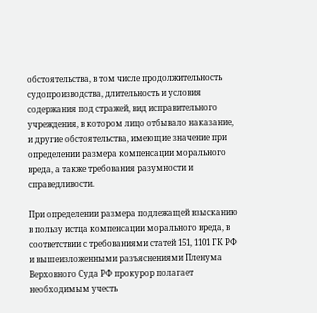обстоятельства, в том числе продолжительность судопроизводства, длительность и условия содержания под стражей, вид исправительного учреждения, в котором лицо отбывало наказание, и другие обстоятельства, имеющие значение при определении размера компенсации морального вреда, а также требования разумности и справедливости.

При определении размера подлежащей взысканию в пользу истца компенсации морального вреда, в соответствии с требованиями статей 151, 1101 ГК РФ и вышеизложенными разъяснениями Пленума Верховного Суда РФ прокурор полагает необходимым учесть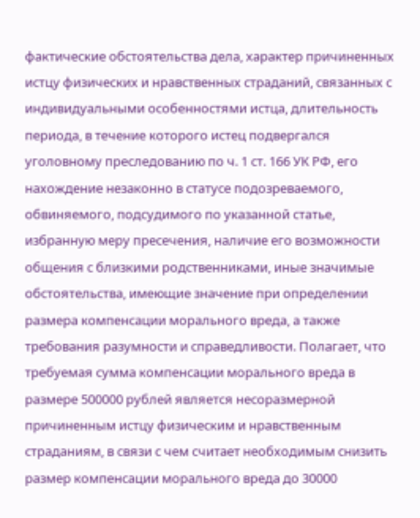фактические обстоятельства дела, характер причиненных истцу физических и нравственных страданий, связанных с индивидуальными особенностями истца, длительность периода, в течение которого истец подвергался уголовному преследованию по ч. 1 ст. 166 УК РФ, его нахождение незаконно в статусе подозреваемого, обвиняемого, подсудимого по указанной статье, избранную меру пресечения, наличие его возможности общения с близкими родственниками, иные значимые обстоятельства, имеющие значение при определении размера компенсации морального вреда, а также требования разумности и справедливости. Полагает, что требуемая сумма компенсации морального вреда в размере 500000 рублей является несоразмерной причиненным истцу физическим и нравственным страданиям, в связи с чем считает необходимым снизить размер компенсации морального вреда до 30000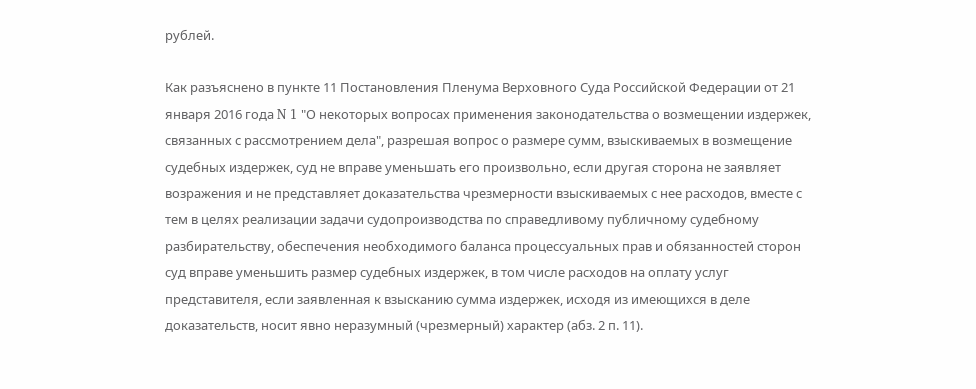рублей.

Как разъяснено в пункте 11 Постановления Пленума Верховного Суда Российской Федерации от 21 января 2016 года N 1 "О некоторых вопросах применения законодательства о возмещении издержек, связанных с рассмотрением дела", разрешая вопрос о размере сумм, взыскиваемых в возмещение судебных издержек, суд не вправе уменьшать его произвольно, если другая сторона не заявляет возражения и не представляет доказательства чрезмерности взыскиваемых с нее расходов, вместе с тем в целях реализации задачи судопроизводства по справедливому публичному судебному разбирательству, обеспечения необходимого баланса процессуальных прав и обязанностей сторон суд вправе уменьшить размер судебных издержек, в том числе расходов на оплату услуг представителя, если заявленная к взысканию сумма издержек, исходя из имеющихся в деле доказательств, носит явно неразумный (чрезмерный) характер (абз. 2 п. 11).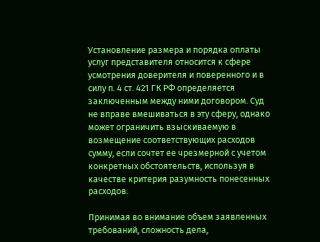Установление размера и порядка оплаты услуг представителя относится к сфере усмотрения доверителя и поверенного и в силу п. 4 ст. 421 ГК РФ определяется заключенным между ними договором. Суд не вправе вмешиваться в эту сферу, однако может ограничить взыскиваемую в возмещение соответствующих расходов сумму, если сочтет ее чрезмерной с учетом конкретных обстоятельств, используя в качестве критерия разумность понесенных расходов.

Принимая во внимание объем заявленных требований, сложность дела,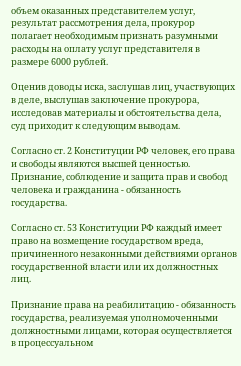объем оказанных представителем услуг, результат рассмотрения дела, прокурор полагает необходимым признать разумными расходы на оплату услуг представителя в размере 6000 рублей.

Оценив доводы иска, заслушав лиц, участвующих в деле, выслушав заключение прокурора, исследовав материалы и обстоятельства дела, суд приходит к следующим выводам.

Согласно ст. 2 Конституции РФ человек, его права и свободы являются высшей ценностью. Признание, соблюдение и защита прав и свобод человека и гражданина - обязанность государства.

Согласно ст. 53 Конституции РФ каждый имеет право на возмещение государством вреда, причиненного незаконными действиями органов государственной власти или их должностных лиц.

Признание права на реабилитацию - обязанность государства, реализуемая уполномоченными должностными лицами, которая осуществляется в процессуальном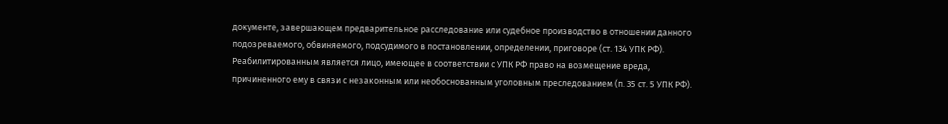документе, завершающем предварительное расследование или судебное производство в отношении данного подозреваемого, обвиняемого, подсудимого в постановлении, определении, приговоре (ст. 134 УПК РФ). Реабилитированным является лицо, имеющее в соответствии с УПК РФ право на возмещение вреда, причиненного ему в связи с незаконным или необоснованным уголовным преследованием (п. 35 ст. 5 УПК РФ).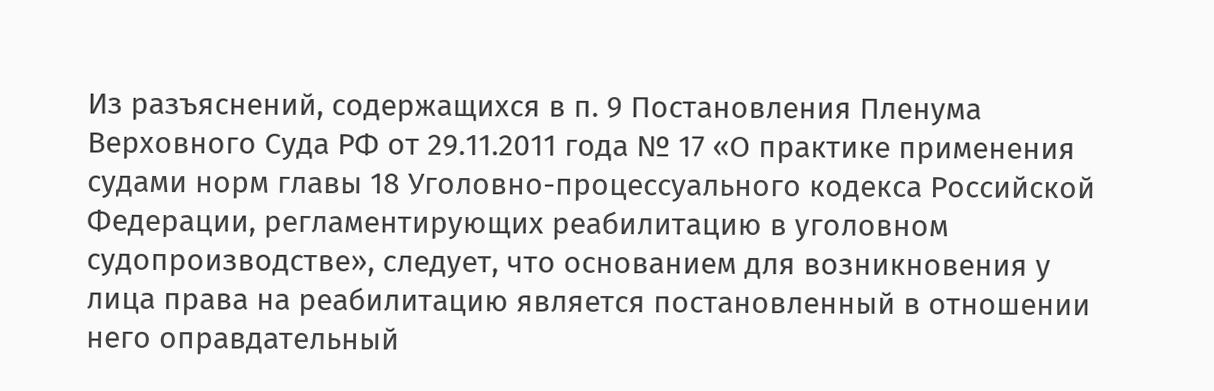Из разъяснений, содержащихся в п. 9 Постановления Пленума Верховного Суда РФ от 29.11.2011 года № 17 «О практике применения судами норм главы 18 Уголовно-процессуального кодекса Российской Федерации, регламентирующих реабилитацию в уголовном судопроизводстве», следует, что основанием для возникновения у лица права на реабилитацию является постановленный в отношении него оправдательный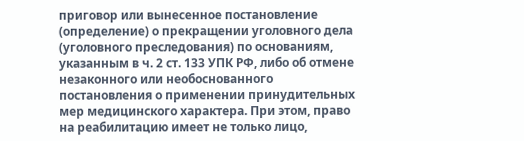приговор или вынесенное постановление (определение) о прекращении уголовного дела (уголовного преследования) по основаниям, указанным в ч. 2 ст. 133 УПК РФ, либо об отмене незаконного или необоснованного постановления о применении принудительных мер медицинского характера. При этом, право на реабилитацию имеет не только лицо,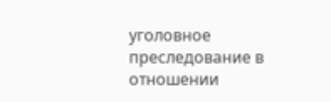уголовное преследование в отношении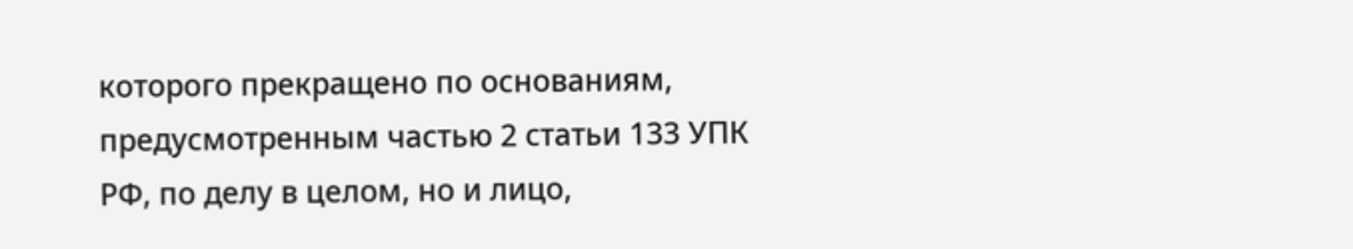которого прекращено по основаниям, предусмотренным частью 2 статьи 133 УПК РФ, по делу в целом, но и лицо,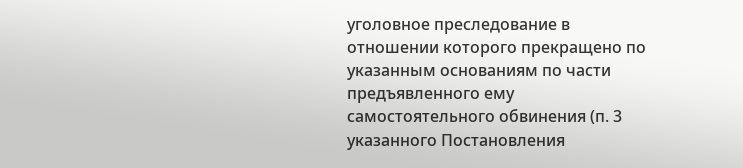уголовное преследование в отношении которого прекращено по указанным основаниям по части предъявленного ему самостоятельного обвинения (п. 3 указанного Постановления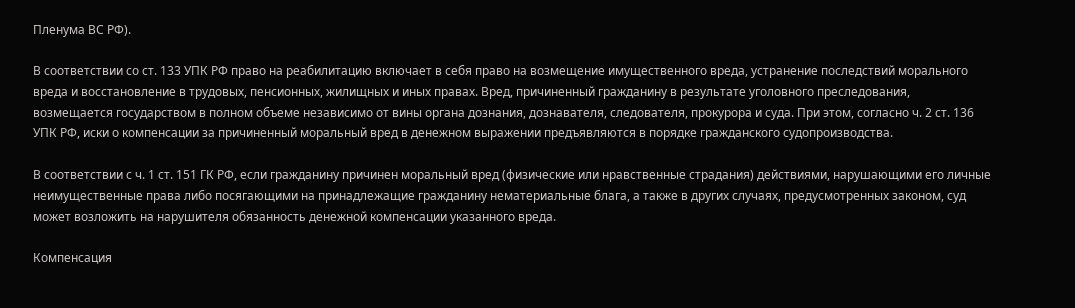Пленума ВС РФ).

В соответствии со ст. 133 УПК РФ право на реабилитацию включает в себя право на возмещение имущественного вреда, устранение последствий морального вреда и восстановление в трудовых, пенсионных, жилищных и иных правах. Вред, причиненный гражданину в результате уголовного преследования, возмещается государством в полном объеме независимо от вины органа дознания, дознавателя, следователя, прокурора и суда. При этом, согласно ч. 2 ст. 136 УПК РФ, иски о компенсации за причиненный моральный вред в денежном выражении предъявляются в порядке гражданского судопроизводства.

В соответствии с ч. 1 ст. 151 ГК РФ, если гражданину причинен моральный вред (физические или нравственные страдания) действиями, нарушающими его личные неимущественные права либо посягающими на принадлежащие гражданину нематериальные блага, а также в других случаях, предусмотренных законом, суд может возложить на нарушителя обязанность денежной компенсации указанного вреда.

Компенсация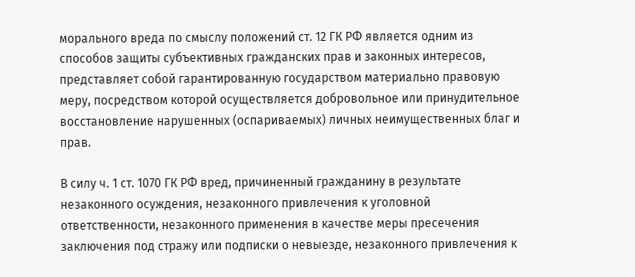морального вреда по смыслу положений ст. 12 ГК РФ является одним из способов защиты субъективных гражданских прав и законных интересов, представляет собой гарантированную государством материально правовую меру, посредством которой осуществляется добровольное или принудительное восстановление нарушенных (оспариваемых) личных неимущественных благ и прав.

В силу ч. 1 ст. 1070 ГК РФ вред, причиненный гражданину в результате незаконного осуждения, незаконного привлечения к уголовной ответственности, незаконного применения в качестве меры пресечения заключения под стражу или подписки о невыезде, незаконного привлечения к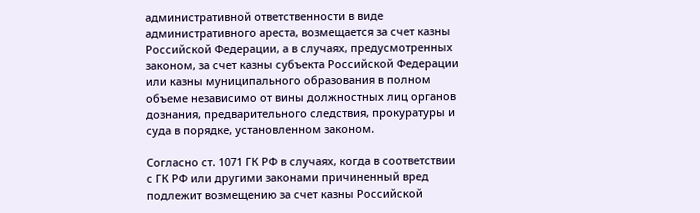административной ответственности в виде административного ареста, возмещается за счет казны Российской Федерации, а в случаях, предусмотренных законом, за счет казны субъекта Российской Федерации или казны муниципального образования в полном объеме независимо от вины должностных лиц органов дознания, предварительного следствия, прокуратуры и суда в порядке, установленном законом.

Согласно ст. 1071 ГК РФ в случаях, когда в соответствии с ГК РФ или другими законами причиненный вред подлежит возмещению за счет казны Российской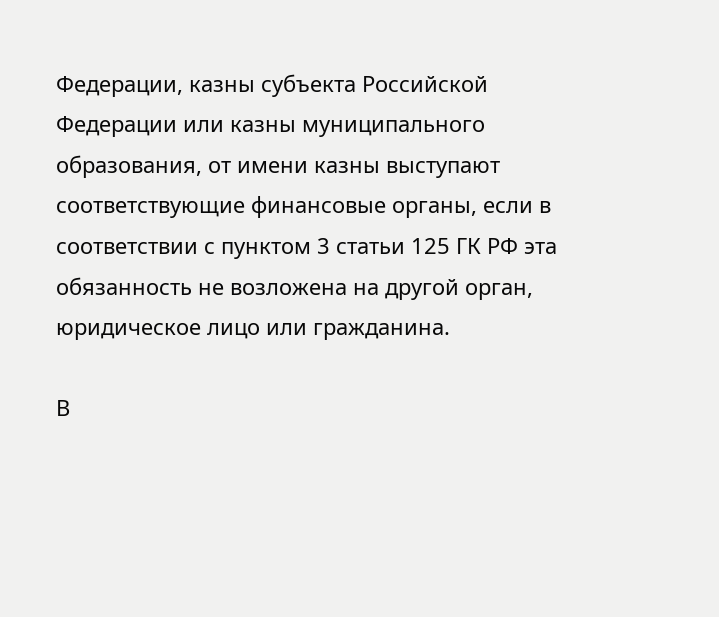Федерации, казны субъекта Российской Федерации или казны муниципального образования, от имени казны выступают соответствующие финансовые органы, если в соответствии с пунктом 3 статьи 125 ГК РФ эта обязанность не возложена на другой орган, юридическое лицо или гражданина.

В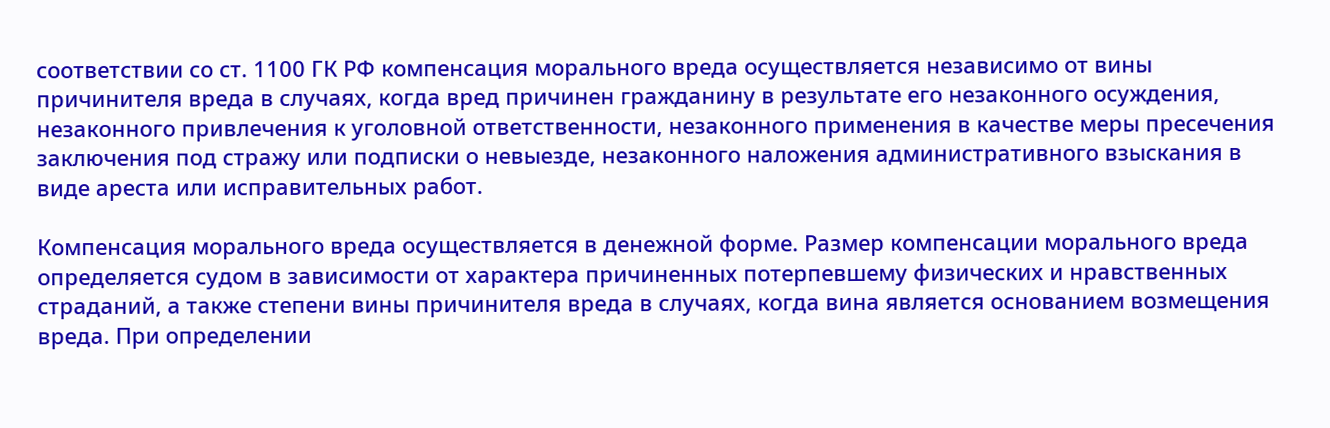соответствии со ст. 1100 ГК РФ компенсация морального вреда осуществляется независимо от вины причинителя вреда в случаях, когда вред причинен гражданину в результате его незаконного осуждения, незаконного привлечения к уголовной ответственности, незаконного применения в качестве меры пресечения заключения под стражу или подписки о невыезде, незаконного наложения административного взыскания в виде ареста или исправительных работ.

Компенсация морального вреда осуществляется в денежной форме. Размер компенсации морального вреда определяется судом в зависимости от характера причиненных потерпевшему физических и нравственных страданий, а также степени вины причинителя вреда в случаях, когда вина является основанием возмещения вреда. При определении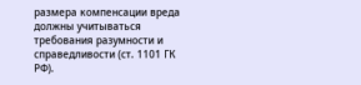размера компенсации вреда должны учитываться требования разумности и справедливости (ст. 1101 ГК РФ).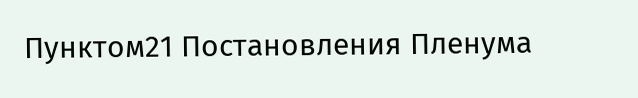Пунктом21 Постановления Пленума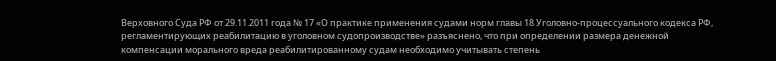Верховного Суда РФ от 29.11.2011 года № 17 «О практике применения судами норм главы 18 Уголовно-процессуального кодекса РФ, регламентирующих реабилитацию в уголовном судопроизводстве» разъяснено, что при определении размера денежной компенсации морального вреда реабилитированному судам необходимо учитывать степень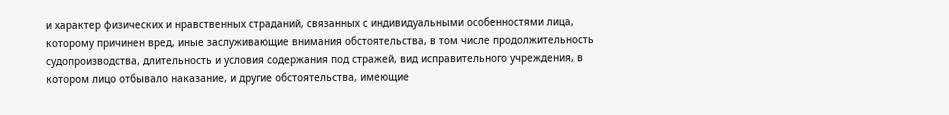и характер физических и нравственных страданий, связанных с индивидуальными особенностями лица, которому причинен вред, иные заслуживающие внимания обстоятельства, в том числе продолжительность судопроизводства, длительность и условия содержания под стражей, вид исправительного учреждения, в котором лицо отбывало наказание, и другие обстоятельства, имеющие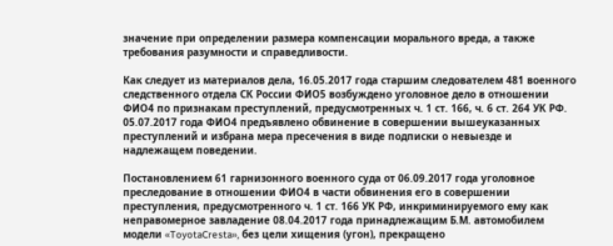значение при определении размера компенсации морального вреда, а также требования разумности и справедливости.

Как следует из материалов дела, 16.05.2017 года старшим следователем 481 военного следственного отдела СК России ФИО5 возбуждено уголовное дело в отношении ФИО4 по признакам преступлений, предусмотренных ч. 1 ст. 166, ч. 6 ст. 264 УК РФ. 05.07.2017 года ФИО4 предъявлено обвинение в совершении вышеуказанных преступлений и избрана мера пресечения в виде подписки о невыезде и надлежащем поведении.

Постановлением 61 гарнизонного военного суда от 06.09.2017 года уголовное преследование в отношении ФИО4 в части обвинения его в совершении преступления, предусмотренного ч. 1 ст. 166 УК РФ, инкриминируемого ему как неправомерное завладение 08.04.2017 года принадлежащим Б.М. автомобилем модели «ToyotaCresta», без цели хищения (угон), прекращено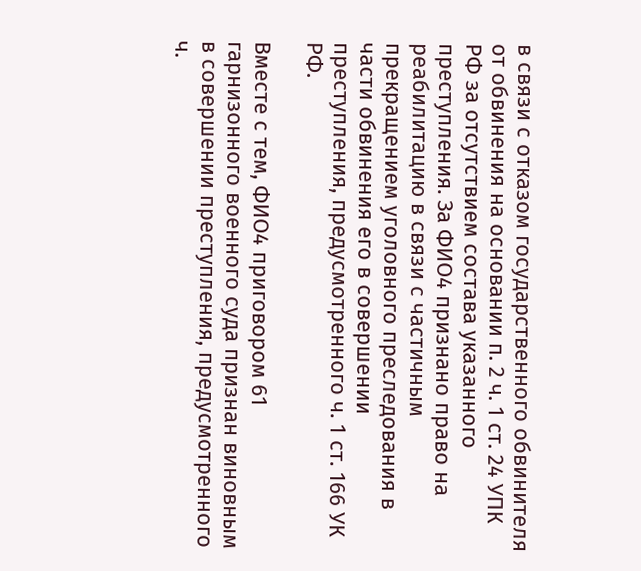в связи с отказом государственного обвинителя от обвинения на основании п. 2 ч. 1 ст. 24 УПК РФ за отсутствием состава указанного преступления. За ФИО4 признано право на реабилитацию в связи с частичным прекращением уголовного преследования в части обвинения его в совершении преступления, предусмотренного ч. 1 ст. 166 УК РФ.

Вместе с тем, ФИО4 приговором 61 гарнизонного военного суда признан виновным в совершении преступления, предусмотренного ч.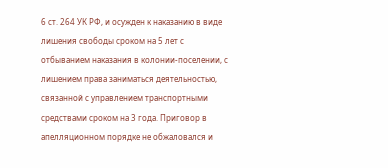6 ст. 264 УК РФ, и осужден к наказанию в виде лишения свободы сроком на 5 лет с отбыванием наказания в колонии-поселении, с лишением права заниматься деятельностью, связанной с управлением транспортными средствами сроком на 3 года. Приговор в апелляционном порядке не обжаловался и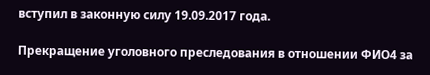вступил в законную силу 19.09.2017 года.

Прекращение уголовного преследования в отношении ФИО4 за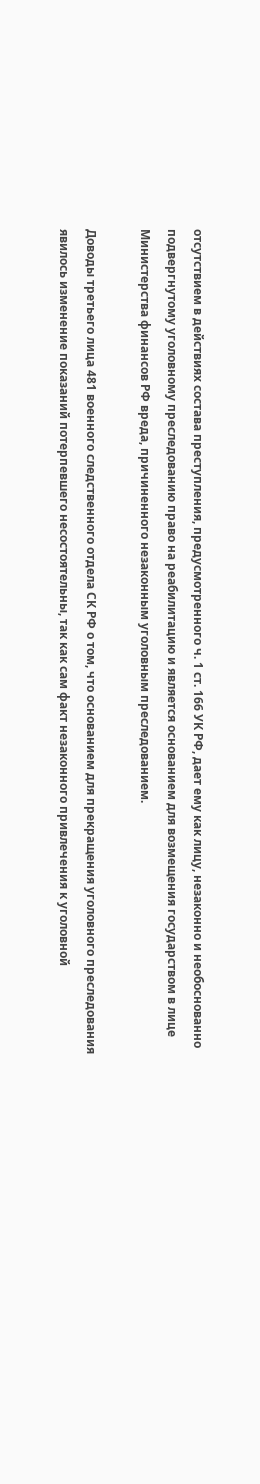отсутствием в действиях состава преступления, предусмотренного ч. 1 ст. 166 УК РФ, дает ему как лицу, незаконно и необоснованно подвергнутому уголовному преследованию право на реабилитацию и является основанием для возмещения государством в лице Министерства финансов РФ вреда, причиненного незаконным уголовным преследованием.

Доводы третьего лица 481 военного следственного отдела СК РФ о том, что основанием для прекращения уголовного преследования явилось изменение показаний потерпевшего несостоятельны, так как сам факт незаконного привлечения к уголовной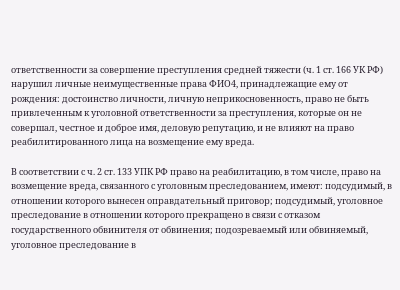ответственности за совершение преступления средней тяжести (ч. 1 ст. 166 УК РФ) нарушил личные неимущественные права ФИО4, принадлежащие ему от рождения: достоинство личности, личную неприкосновенность, право не быть привлеченным к уголовной ответственности за преступления, которые он не совершал, честное и доброе имя, деловую репутацию, и не влияют на право реабилитированного лица на возмещение ему вреда.

В соответствии с ч. 2 ст. 133 УПК РФ право на реабилитацию, в том числе, право на возмещение вреда, связанного с уголовным преследованием, имеют: подсудимый, в отношении которого вынесен оправдательный приговор; подсудимый, уголовное преследование в отношении которого прекращено в связи с отказом государственного обвинителя от обвинения; подозреваемый или обвиняемый, уголовное преследование в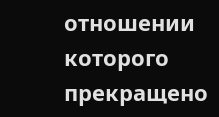отношении которого прекращено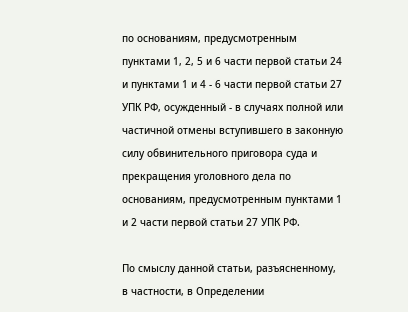по основаниям, предусмотренным пунктами 1, 2, 5 и 6 части первой статьи 24 и пунктами 1 и 4 - 6 части первой статьи 27 УПК РФ, осужденный - в случаях полной или частичной отмены вступившего в законную силу обвинительного приговора суда и прекращения уголовного дела по основаниям, предусмотренным пунктами 1 и 2 части первой статьи 27 УПК РФ.

По смыслу данной статьи, разъясненному, в частности, в Определении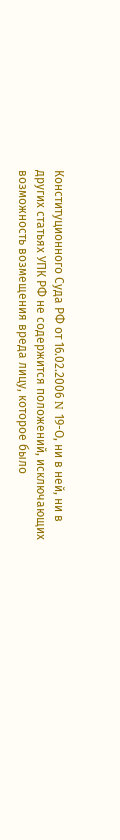Конституционного Суда РФ от 16.02.2006 N 19-О, ни в ней, ни в других статьях УПК РФ не содержится положений, исключающих возможность возмещения вреда лицу, которое было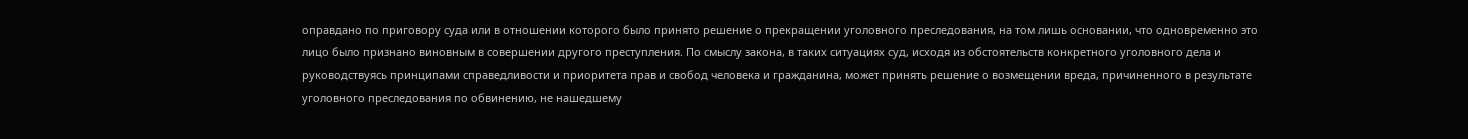оправдано по приговору суда или в отношении которого было принято решение о прекращении уголовного преследования, на том лишь основании, что одновременно это лицо было признано виновным в совершении другого преступления. По смыслу закона, в таких ситуациях суд, исходя из обстоятельств конкретного уголовного дела и руководствуясь принципами справедливости и приоритета прав и свобод человека и гражданина, может принять решение о возмещении вреда, причиненного в результате уголовного преследования по обвинению, не нашедшему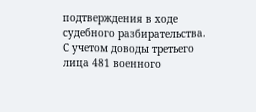подтверждения в ходе судебного разбирательства. С учетом доводы третьего лица 481 военного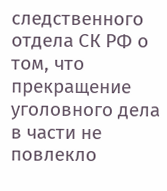следственного отдела СК РФ о том, что прекращение уголовного дела в части не повлекло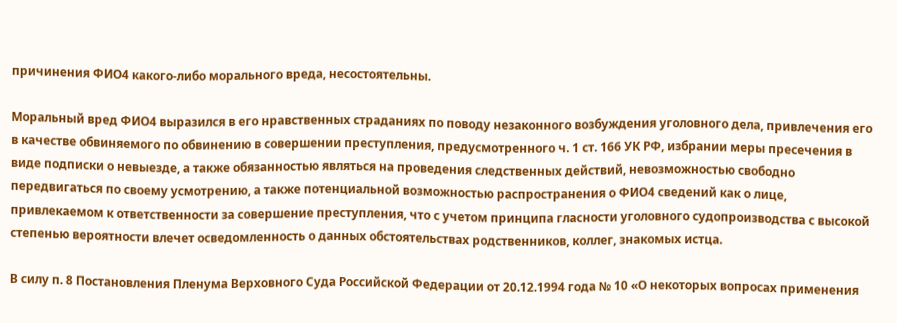причинения ФИО4 какого-либо морального вреда, несостоятельны.

Моральный вред ФИО4 выразился в его нравственных страданиях по поводу незаконного возбуждения уголовного дела, привлечения его в качестве обвиняемого по обвинению в совершении преступления, предусмотренного ч. 1 ст. 166 УК РФ, избрании меры пресечения в виде подписки о невыезде, а также обязанностью являться на проведения следственных действий, невозможностью свободно передвигаться по своему усмотрению, а также потенциальной возможностью распространения о ФИО4 сведений как о лице, привлекаемом к ответственности за совершение преступления, что с учетом принципа гласности уголовного судопроизводства с высокой степенью вероятности влечет осведомленность о данных обстоятельствах родственников, коллег, знакомых истца.

В силу п. 8 Постановления Пленума Верховного Суда Российской Федерации от 20.12.1994 года № 10 «О некоторых вопросах применения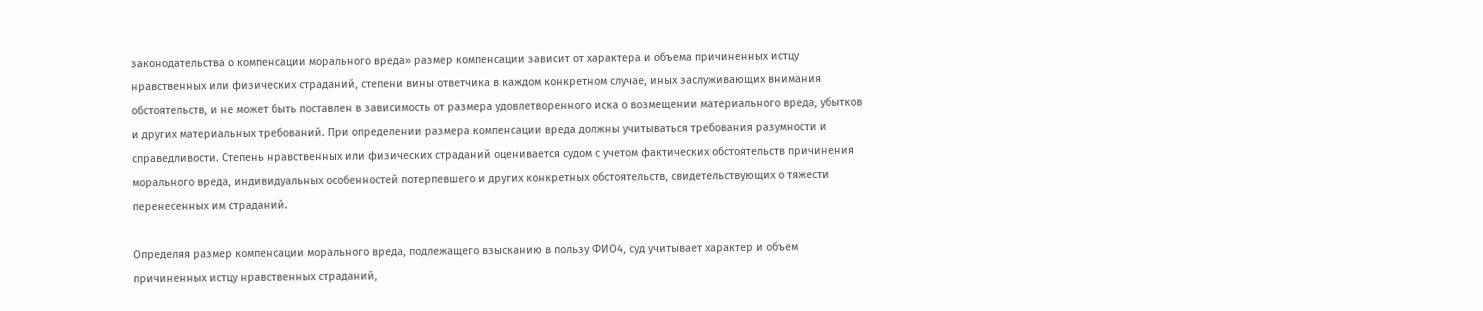законодательства о компенсации морального вреда» размер компенсации зависит от характера и объема причиненных истцу нравственных или физических страданий, степени вины ответчика в каждом конкретном случае, иных заслуживающих внимания обстоятельств, и не может быть поставлен в зависимость от размера удовлетворенного иска о возмещении материального вреда, убытков и других материальных требований. При определении размера компенсации вреда должны учитываться требования разумности и справедливости. Степень нравственных или физических страданий оценивается судом с учетом фактических обстоятельств причинения морального вреда, индивидуальных особенностей потерпевшего и других конкретных обстоятельств, свидетельствующих о тяжести перенесенных им страданий.

Определяя размер компенсации морального вреда, подлежащего взысканию в пользу ФИО4, суд учитывает характер и объем причиненных истцу нравственных страданий,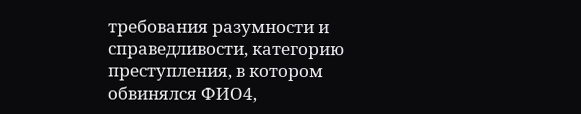требования разумности и справедливости, категорию преступления, в котором обвинялся ФИО4,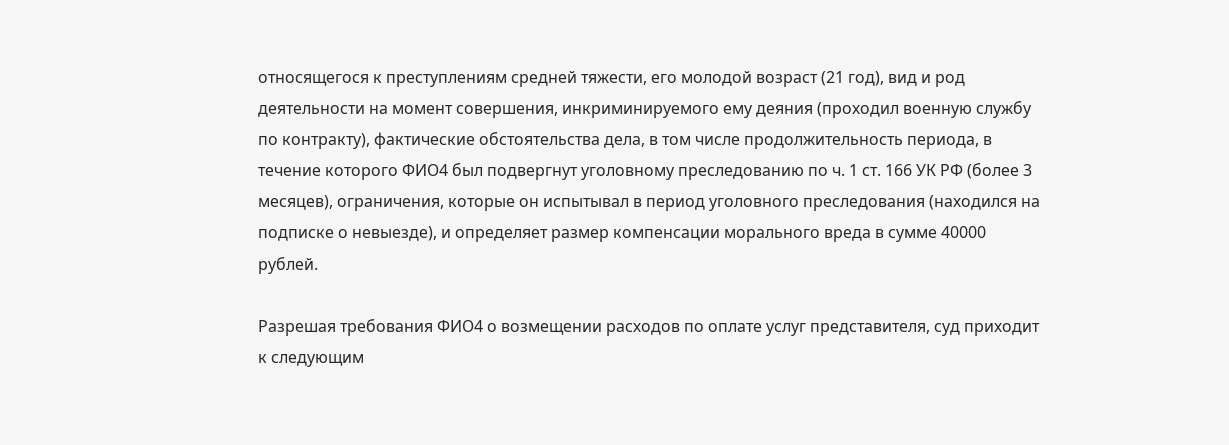относящегося к преступлениям средней тяжести, его молодой возраст (21 год), вид и род деятельности на момент совершения, инкриминируемого ему деяния (проходил военную службу по контракту), фактические обстоятельства дела, в том числе продолжительность периода, в течение которого ФИО4 был подвергнут уголовному преследованию по ч. 1 ст. 166 УК РФ (более 3 месяцев), ограничения, которые он испытывал в период уголовного преследования (находился на подписке о невыезде), и определяет размер компенсации морального вреда в сумме 40000 рублей.

Разрешая требования ФИО4 о возмещении расходов по оплате услуг представителя, суд приходит к следующим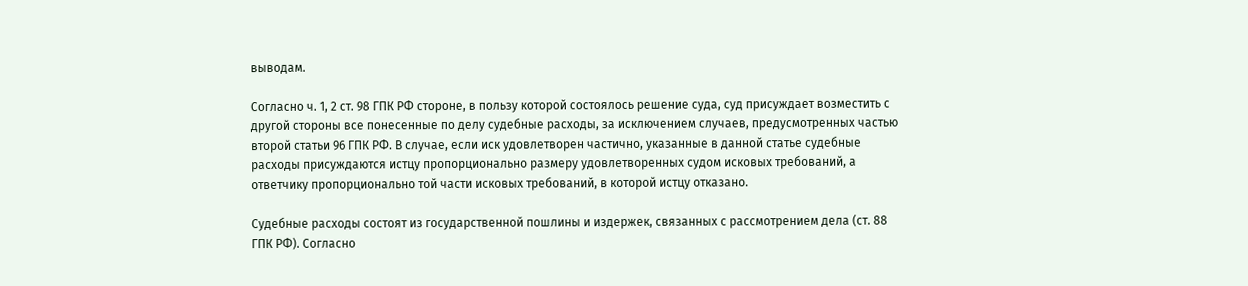выводам.

Согласно ч. 1, 2 ст. 98 ГПК РФ стороне, в пользу которой состоялось решение суда, суд присуждает возместить с другой стороны все понесенные по делу судебные расходы, за исключением случаев, предусмотренных частью второй статьи 96 ГПК РФ. В случае, если иск удовлетворен частично, указанные в данной статье судебные расходы присуждаются истцу пропорционально размеру удовлетворенных судом исковых требований, а ответчику пропорционально той части исковых требований, в которой истцу отказано.

Судебные расходы состоят из государственной пошлины и издержек, связанных с рассмотрением дела (ст. 88 ГПК РФ). Согласно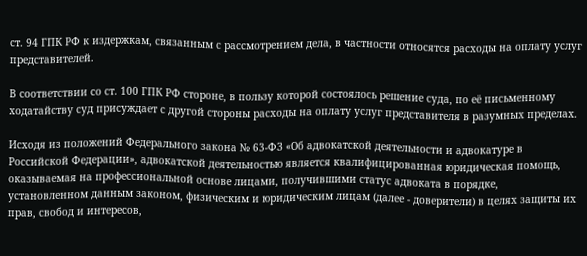ст. 94 ГПК РФ к издержкам, связанным с рассмотрением дела, в частности относятся расходы на оплату услуг представителей.

В соответствии со ст. 100 ГПК РФ стороне, в пользу которой состоялось решение суда, по её письменному ходатайству суд присуждает с другой стороны расходы на оплату услуг представителя в разумных пределах.

Исходя из положений Федерального закона № 63-ФЗ «Об адвокатской деятельности и адвокатуре в Российской Федерации», адвокатской деятельностью является квалифицированная юридическая помощь, оказываемая на профессиональной основе лицами, получившими статус адвоката в порядке, установленном данным законом, физическим и юридическим лицам (далее - доверители) в целях защиты их прав, свобод и интересов,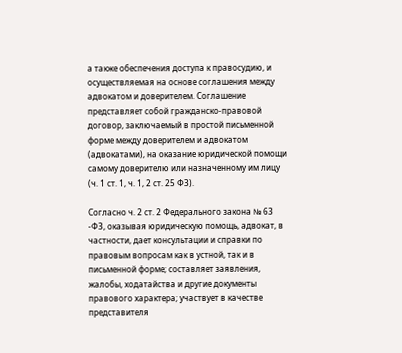а также обеспечения доступа к правосудию, и осуществляемая на основе соглашения между адвокатом и доверителем. Соглашение представляет собой гражданско-правовой договор, заключаемый в простой письменной форме между доверителем и адвокатом (адвокатами), на оказание юридической помощи самому доверителю или назначенному им лицу (ч. 1 ст. 1, ч. 1, 2 ст. 25 ФЗ).

Согласно ч. 2 ст. 2 Федерального закона № 63 -ФЗ, оказывая юридическую помощь, адвокат, в частности, дает консультации и справки по правовым вопросам как в устной, так и в письменной форме; составляет заявления, жалобы, ходатайства и другие документы правового характера; участвует в качестве представителя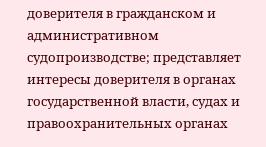доверителя в гражданском и административном судопроизводстве; представляет интересы доверителя в органах государственной власти, судах и правоохранительных органах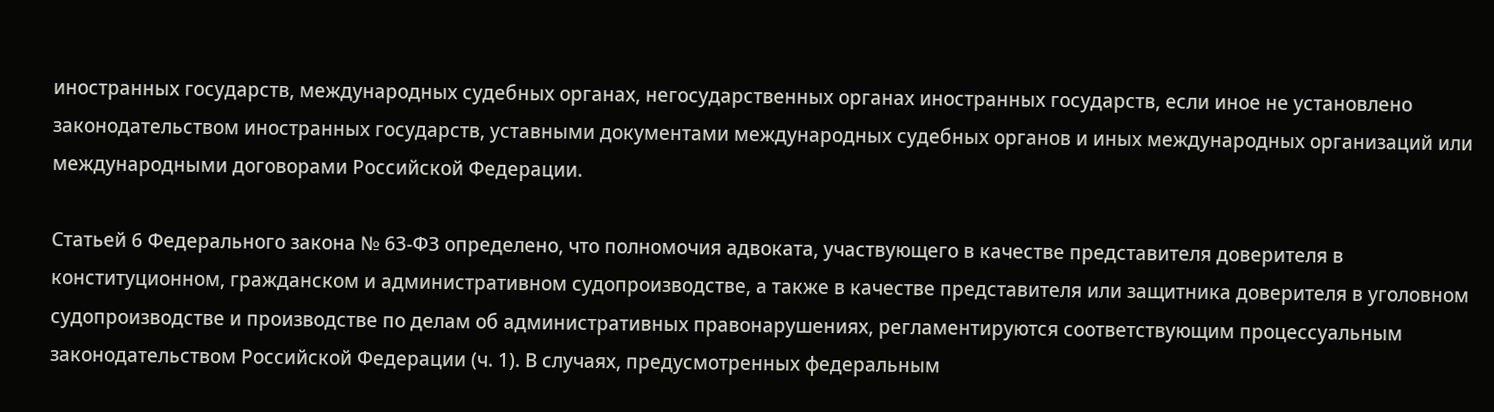иностранных государств, международных судебных органах, негосударственных органах иностранных государств, если иное не установлено законодательством иностранных государств, уставными документами международных судебных органов и иных международных организаций или международными договорами Российской Федерации.

Статьей 6 Федерального закона № 63-ФЗ определено, что полномочия адвоката, участвующего в качестве представителя доверителя в конституционном, гражданском и административном судопроизводстве, а также в качестве представителя или защитника доверителя в уголовном судопроизводстве и производстве по делам об административных правонарушениях, регламентируются соответствующим процессуальным законодательством Российской Федерации (ч. 1). В случаях, предусмотренных федеральным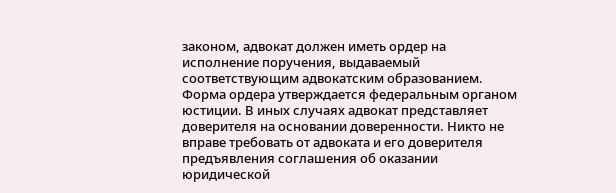законом, адвокат должен иметь ордер на исполнение поручения, выдаваемый соответствующим адвокатским образованием. Форма ордера утверждается федеральным органом юстиции. В иных случаях адвокат представляет доверителя на основании доверенности. Никто не вправе требовать от адвоката и его доверителя предъявления соглашения об оказании юридической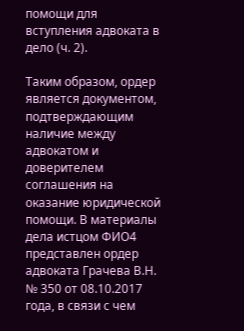помощи для вступления адвоката в дело (ч. 2).

Таким образом, ордер является документом, подтверждающим наличие между адвокатом и доверителем соглашения на оказание юридической помощи. В материалы дела истцом ФИО4 представлен ордер адвоката Грачева В.Н. № 350 от 08.10.2017 года, в связи с чем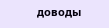доводы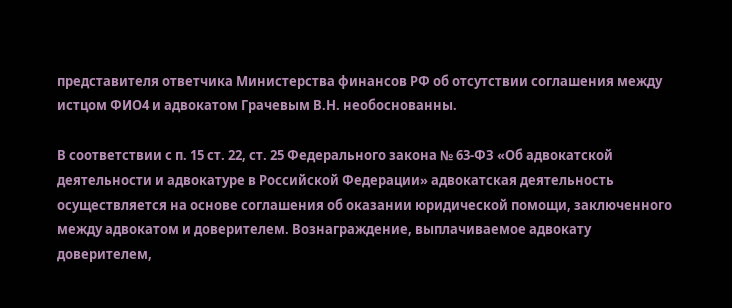представителя ответчика Министерства финансов РФ об отсутствии соглашения между истцом ФИО4 и адвокатом Грачевым В.Н. необоснованны.

В соответствии с п. 15 ст. 22, ст. 25 Федерального закона № 63-ФЗ «Об адвокатской деятельности и адвокатуре в Российской Федерации» адвокатская деятельность осуществляется на основе соглашения об оказании юридической помощи, заключенного между адвокатом и доверителем. Вознаграждение, выплачиваемое адвокату доверителем,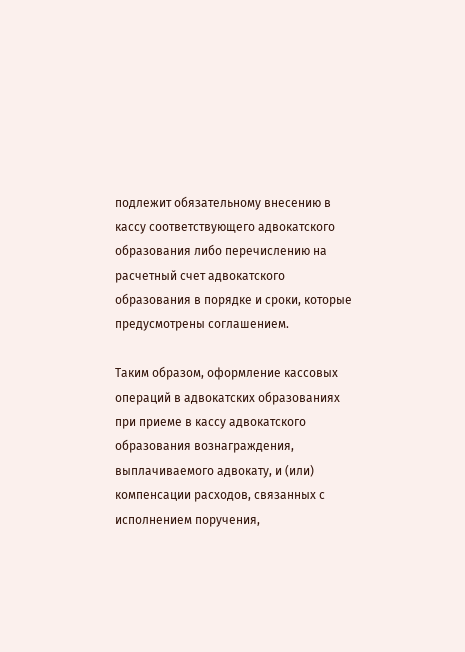подлежит обязательному внесению в кассу соответствующего адвокатского образования либо перечислению на расчетный счет адвокатского образования в порядке и сроки, которые предусмотрены соглашением.

Таким образом, оформление кассовых операций в адвокатских образованиях при приеме в кассу адвокатского образования вознаграждения, выплачиваемого адвокату, и (или) компенсации расходов, связанных с исполнением поручения,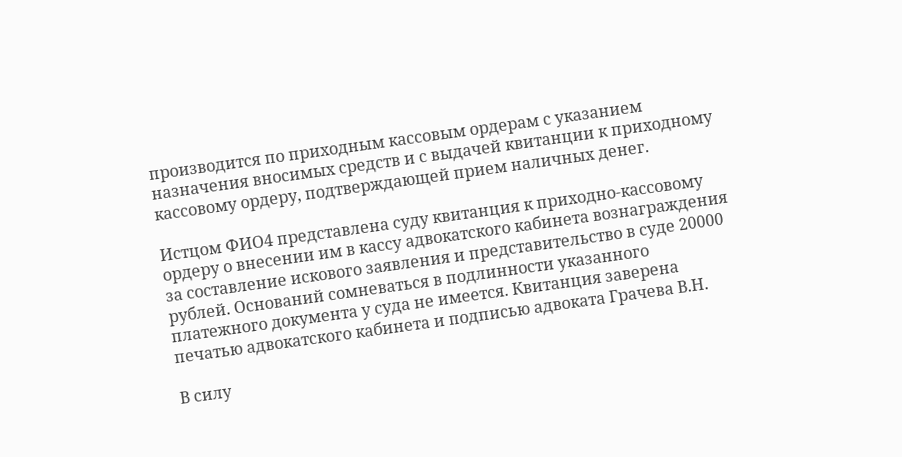производится по приходным кассовым ордерам с указанием назначения вносимых средств и с выдачей квитанции к приходному кассовому ордеру, подтверждающей прием наличных денег.

Истцом ФИО4 представлена суду квитанция к приходно-кассовому ордеру о внесении им в кассу адвокатского кабинета вознаграждения за составление искового заявления и представительство в суде 20000 рублей. Оснований сомневаться в подлинности указанного платежного документа у суда не имеется. Квитанция заверена печатью адвокатского кабинета и подписью адвоката Грачева В.Н.

В силу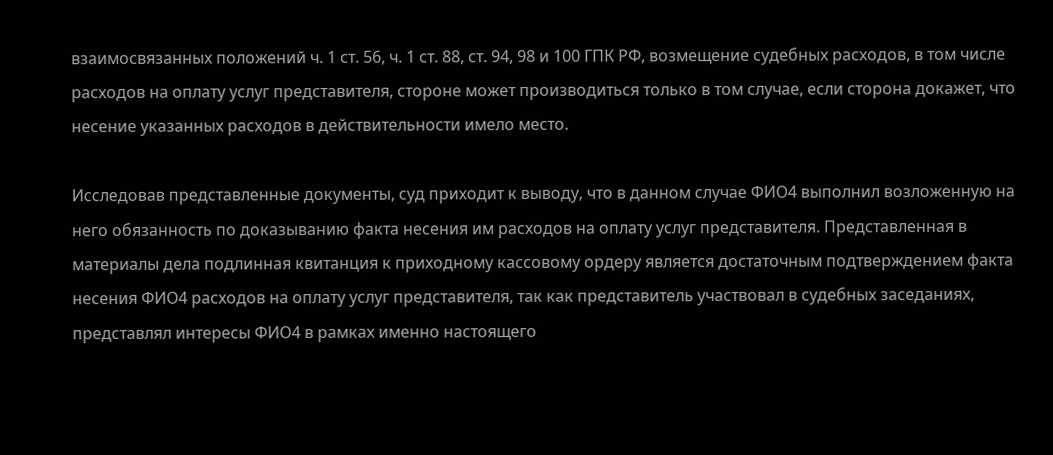взаимосвязанных положений ч. 1 ст. 56, ч. 1 ст. 88, ст. 94, 98 и 100 ГПК РФ, возмещение судебных расходов, в том числе расходов на оплату услуг представителя, стороне может производиться только в том случае, если сторона докажет, что несение указанных расходов в действительности имело место.

Исследовав представленные документы, суд приходит к выводу, что в данном случае ФИО4 выполнил возложенную на него обязанность по доказыванию факта несения им расходов на оплату услуг представителя. Представленная в материалы дела подлинная квитанция к приходному кассовому ордеру является достаточным подтверждением факта несения ФИО4 расходов на оплату услуг представителя, так как представитель участвовал в судебных заседаниях, представлял интересы ФИО4 в рамках именно настоящего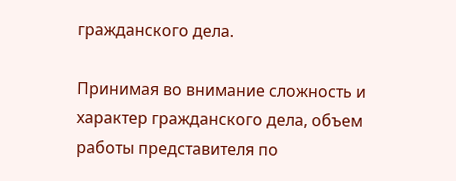гражданского дела.

Принимая во внимание сложность и характер гражданского дела, объем работы представителя по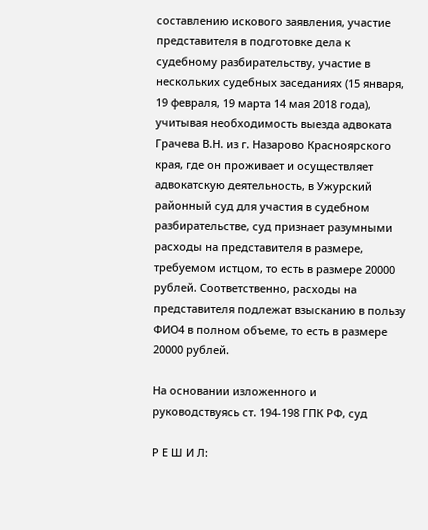составлению искового заявления, участие представителя в подготовке дела к судебному разбирательству, участие в нескольких судебных заседаниях (15 января, 19 февраля, 19 марта 14 мая 2018 года), учитывая необходимость выезда адвоката Грачева В.Н. из г. Назарово Красноярского края, где он проживает и осуществляет адвокатскую деятельность, в Ужурский районный суд для участия в судебном разбирательстве, суд признает разумными расходы на представителя в размере, требуемом истцом, то есть в размере 20000 рублей. Соответственно, расходы на представителя подлежат взысканию в пользу ФИО4 в полном объеме, то есть в размере 20000 рублей.

На основании изложенного и руководствуясь ст. 194-198 ГПК РФ, суд

Р Е Ш И Л: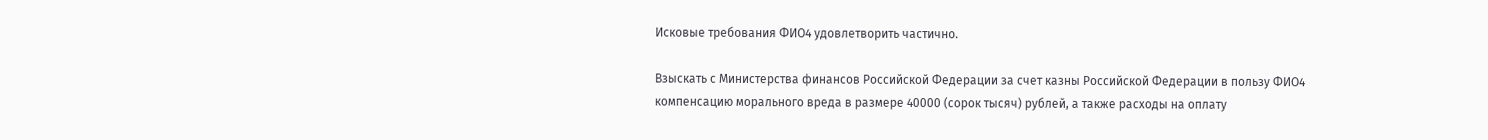Исковые требования ФИО4 удовлетворить частично.

Взыскать с Министерства финансов Российской Федерации за счет казны Российской Федерации в пользу ФИО4 компенсацию морального вреда в размере 40000 (сорок тысяч) рублей, а также расходы на оплату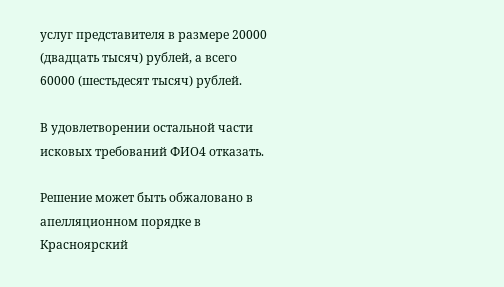услуг представителя в размере 20000 (двадцать тысяч) рублей, а всего 60000 (шестьдесят тысяч) рублей.

В удовлетворении остальной части исковых требований ФИО4 отказать.

Решение может быть обжаловано в апелляционном порядке в Красноярский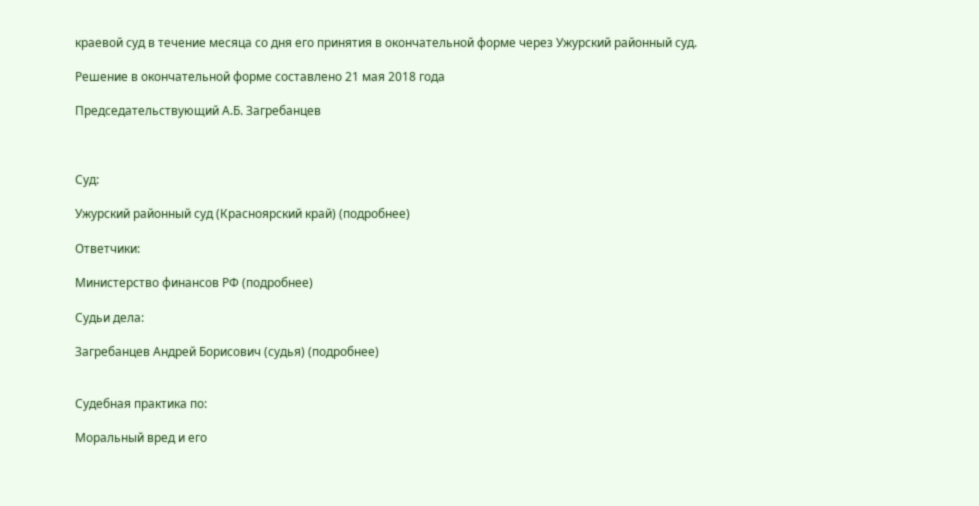краевой суд в течение месяца со дня его принятия в окончательной форме через Ужурский районный суд.

Решение в окончательной форме составлено 21 мая 2018 года

Председательствующий А.Б. Загребанцев



Суд:

Ужурский районный суд (Красноярский край) (подробнее)

Ответчики:

Министерство финансов РФ (подробнее)

Судьи дела:

Загребанцев Андрей Борисович (судья) (подробнее)


Судебная практика по:

Моральный вред и его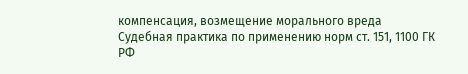компенсация, возмещение морального вреда
Судебная практика по применению норм ст. 151, 1100 ГК РФ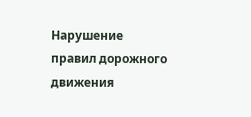Нарушение правил дорожного движения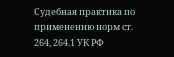Судебная практика по применению норм ст. 264, 264.1 УК РФ